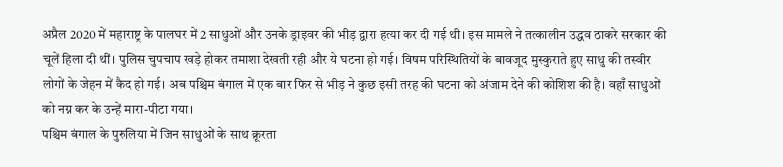अप्रैल 2020 में महाराष्ट्र के पालघर में 2 साधुओं और उनके ड्राइवर की भीड़ द्वारा हत्या कर दी गई थी। इस मामले ने तत्कालीन उद्धव ठाकरे सरकार की चूलें हिला दी थीं। पुलिस चुपचाप खड़े होकर तमाशा देखती रही और ये घटना हो गई। विषम परिस्थितियों के बावजूद मुस्कुराते हुए साधु की तस्वीर लोगों के जेहन में कैद हो गई। अब पश्चिम बंगाल में एक बार फिर से भीड़ ने कुछ इसी तरह की घटना को अंजाम देने की कोशिश की है। वहाँ साधुओं को नग्न कर के उन्हें मारा-पीटा गया।
पश्चिम बंगाल के पुरुलिया में जिन साधुओं के साथ क्रूरता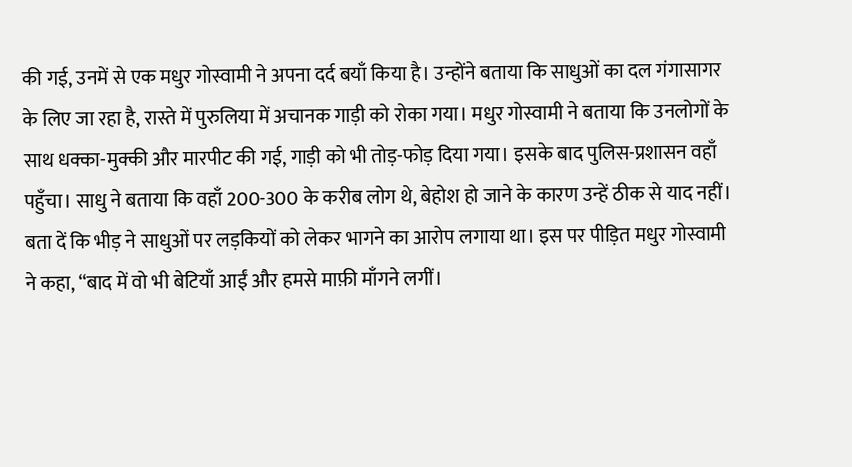की गई, उनमें से एक मधुर गोस्वामी ने अपना दर्द बयाँ किया है। उन्होंने बताया कि साधुओं का दल गंगासागर के लिए जा रहा है, रास्ते में पुरुलिया में अचानक गाड़ी को रोका गया। मधुर गोस्वामी ने बताया कि उनलोगों के साथ धक्का-मुक्की और मारपीट की गई, गाड़ी को भी तोड़-फोड़ दिया गया। इसके बाद पुलिस-प्रशासन वहाँ पहुँचा। साधु ने बताया कि वहाँ 200-300 के करीब लोग थे, बेहोश हो जाने के कारण उन्हें ठीक से याद नहीं।
बता दें कि भीड़ ने साधुओं पर लड़कियों को लेकर भागने का आरोप लगाया था। इस पर पीड़ित मधुर गोस्वामी ने कहा, “बाद में वो भी बेटियाँ आईं और हमसे माफ़ी माँगने लगीं।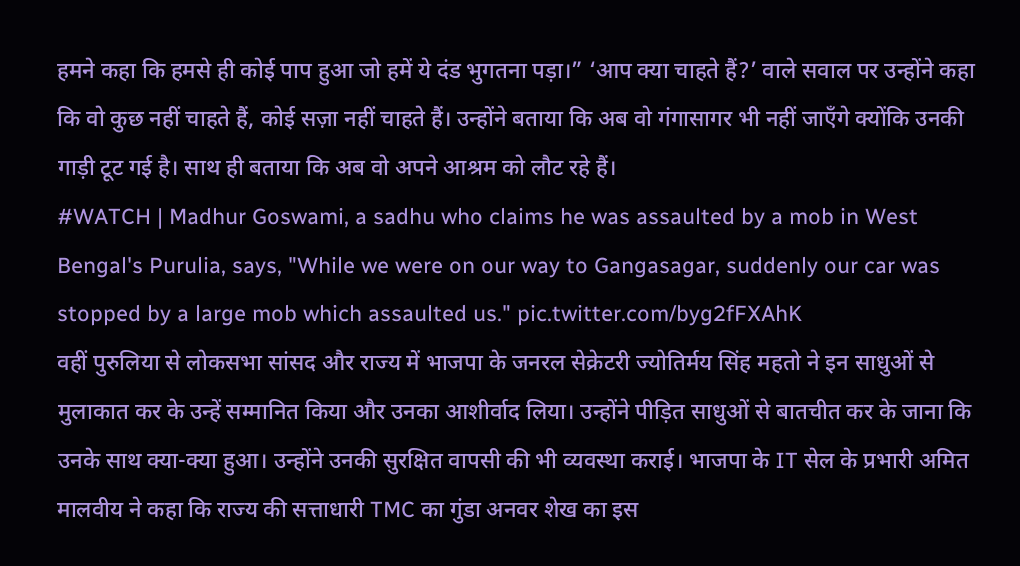हमने कहा कि हमसे ही कोई पाप हुआ जो हमें ये दंड भुगतना पड़ा।” ‘आप क्या चाहते हैं?’ वाले सवाल पर उन्होंने कहा कि वो कुछ नहीं चाहते हैं, कोई सज़ा नहीं चाहते हैं। उन्होंने बताया कि अब वो गंगासागर भी नहीं जाएँगे क्योंकि उनकी गाड़ी टूट गई है। साथ ही बताया कि अब वो अपने आश्रम को लौट रहे हैं।
#WATCH | Madhur Goswami, a sadhu who claims he was assaulted by a mob in West Bengal's Purulia, says, "While we were on our way to Gangasagar, suddenly our car was stopped by a large mob which assaulted us." pic.twitter.com/byg2fFXAhK
वहीं पुरुलिया से लोकसभा सांसद और राज्य में भाजपा के जनरल सेक्रेटरी ज्योतिर्मय सिंह महतो ने इन साधुओं से मुलाकात कर के उन्हें सम्मानित किया और उनका आशीर्वाद लिया। उन्होंने पीड़ित साधुओं से बातचीत कर के जाना कि उनके साथ क्या-क्या हुआ। उन्होंने उनकी सुरक्षित वापसी की भी व्यवस्था कराई। भाजपा के IT सेल के प्रभारी अमित मालवीय ने कहा कि राज्य की सत्ताधारी TMC का गुंडा अनवर शेख का इस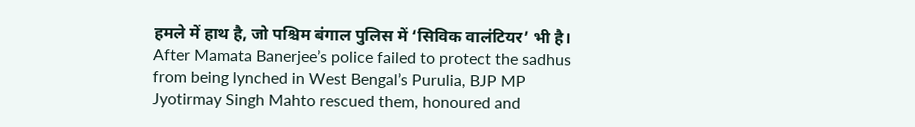हमले में हाथ है, जो पश्चिम बंगाल पुलिस में ‘सिविक वालंटियर’ भी है।
After Mamata Banerjee’s police failed to protect the sadhus from being lynched in West Bengal’s Purulia, BJP MP Jyotirmay Singh Mahto rescued them, honoured and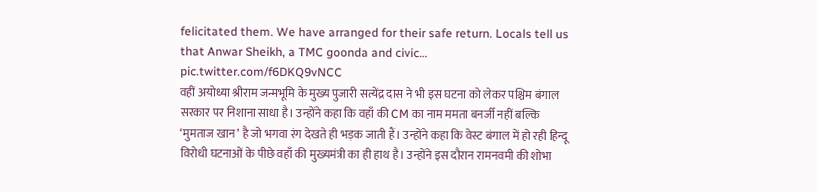felicitated them. We have arranged for their safe return. Locals tell us that Anwar Sheikh, a TMC goonda and civic… pic.twitter.com/f6DKQ9vNCC
वहीं अयोध्या श्रीराम जन्मभूमि के मुख्य पुजारी सत्येंद्र दास ने भी इस घटना को लेकर पश्चिम बंगाल सरकार पर निशाना साधा है। उन्होंने कहा कि वहाँ की CM का नाम ममता बनर्जी नहीं बल्कि ‘मुमताज खान’ है जो भगवा रंग देखते ही भड़क जाती हैं। उन्होंने कहा कि वेस्ट बंगाल में हो रही हिन्दू विरोधी घटनाओं के पीछे वहाँ की मुख्यमंत्री का ही हाथ है। उन्होंने इस दौरान रामनवमी की शोभा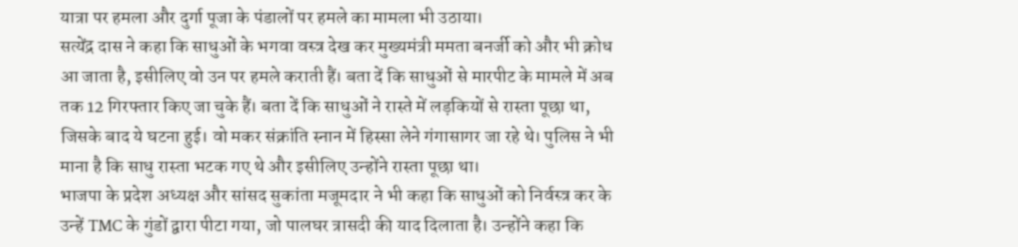यात्रा पर हमला और दुर्गा पूजा के पंडालों पर हमले का मामला भी उठाया।
सत्येंद्र दास ने कहा कि साधुओं के भगवा वस्त्र देख कर मुख्यमंत्री ममता बनर्जी को और भी क्रोध आ जाता है, इसीलिए वो उन पर हमले कराती हैं। बता दें कि साधुओं से मारपीट के मामले में अब तक 12 गिरफ्तार किए जा चुके हैं। बता दें कि साधुओं ने रास्ते में लड़कियों से रास्ता पूछा था, जिसके बाद ये घटना हुई। वो मकर संक्रांति स्नान में हिस्सा लेने गंगासागर जा रहे थे। पुलिस ने भी माना है कि साधु रास्ता भटक गए थे और इसीलिए उन्होंने रास्ता पूछा था।
भाजपा के प्रदेश अध्यक्ष और सांसद सुकांता मजूमदार ने भी कहा कि साधुओं को निर्वस्त्र कर के उन्हें TMC के गुंडों द्वारा पीटा गया, जो पालघर त्रासदी की याद दिलाता है। उन्होंने कहा कि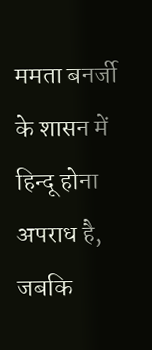ममता बनर्जी के शासन में हिन्दू होना अपराध है, जबकि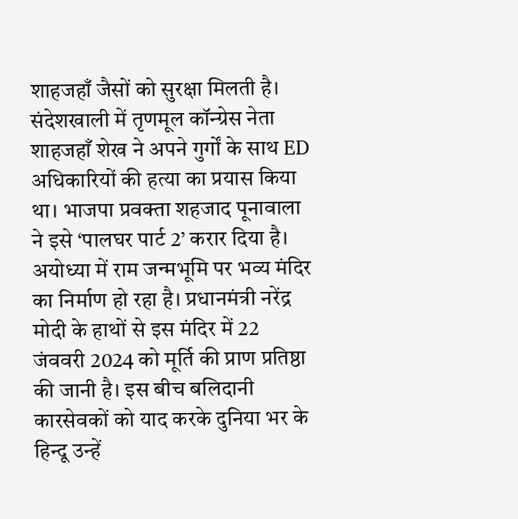शाहजहाँ जैसों को सुरक्षा मिलती है। संदेशखाली में तृणमूल कॉन्ग्रेस नेता शाहजहाँ शेख ने अपने गुर्गों के साथ ED अधिकारियों की हत्या का प्रयास किया था। भाजपा प्रवक्ता शहजाद पूनावाला ने इसे ‘पालघर पार्ट 2’ करार दिया है।
अयोध्या में राम जन्मभूमि पर भव्य मंदिर का निर्माण हो रहा है। प्रधानमंत्री नरेंद्र मोदी के हाथों से इस मंदिर में 22 जंववरी 2024 को मूर्ति की प्राण प्रतिष्ठा की जानी है। इस बीच बलिदानी कारसेवकों को याद करके दुनिया भर के हिन्दू उन्हें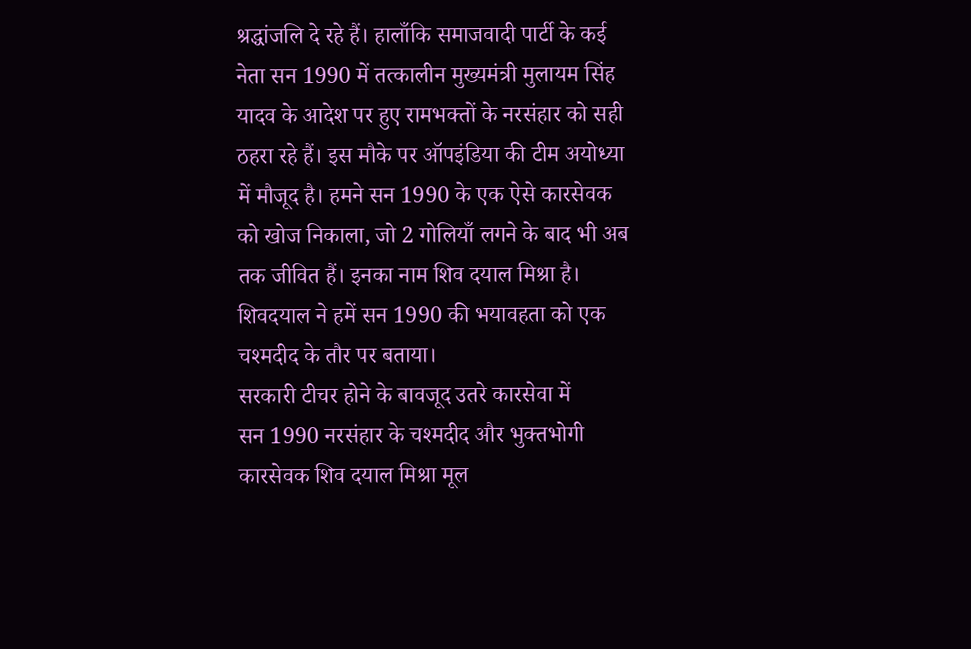श्रद्धांजलि दे रहे हैं। हालाँकि समाजवादी पार्टी के कई नेता सन 1990 में तत्कालीन मुख्यमंत्री मुलायम सिंह यादव के आदेश पर हुए रामभक्तों के नरसंहार को सही ठहरा रहे हैं। इस मौके पर ऑपइंडिया की टीम अयोध्या में मौजूद है। हमने सन 1990 के एक ऐसे कारसेवक को खोज निकाला, जो 2 गोलियाँ लगने के बाद भी अब तक जीवित हैं। इनका नाम शिव दयाल मिश्रा है। शिवदयाल ने हमें सन 1990 की भयावहता को एक चश्मदीद के तौर पर बताया।
सरकारी टीचर होने के बावजूद उतरे कारसेवा में
सन 1990 नरसंहार के चश्मदीद और भुक्तभोगी कारसेवक शिव दयाल मिश्रा मूल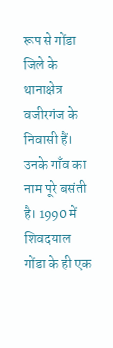रूप से गोंडा जिले के थानाक्षेत्र वजीरगंज के निवासी हैं। उनके गाँव का नाम पूरे बसंती है। 1990 में शिवदयाल गोंडा के ही एक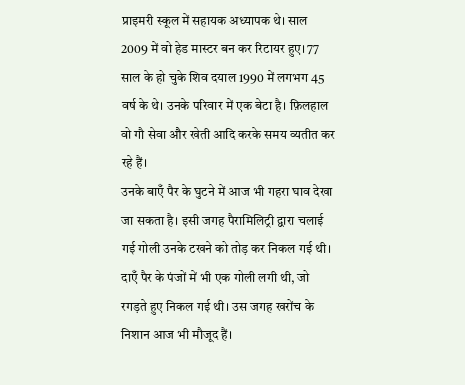प्राइमरी स्कूल में सहायक अध्यापक थे। साल 2009 में वो हेड मास्टर बन कर रिटायर हुए। 77 साल के हो चुके शिव दयाल 1990 में लगभग 45 वर्ष के थे। उनके परिवार में एक बेटा है। फ़िलहाल वो गौ सेवा और खेती आदि करके समय व्यतीत कर रहे हैं।
उनके बाएँ पैर के घुटने में आज भी गहरा घाव देखा जा सकता है। इसी जगह पैरामिलिट्री द्वारा चलाई गई गोली उनके टखने को तोड़ कर निकल गई थी। दाएँ पैर के पंजों में भी एक गोली लगी थी, जो रगड़ते हुए निकल गई थी। उस जगह खरोंच के निशान आज भी मौजूद हैं।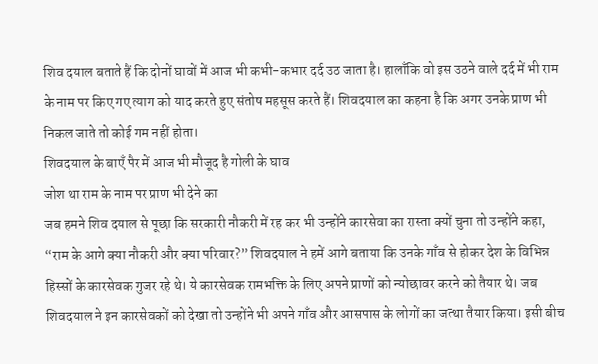शिव दयाल बताते हैं कि दोनों घावों में आज भी कभी-कभार दर्द उठ जाता है। हालाँकि वो इस उठने वाले दर्द में भी राम के नाम पर किए गए त्याग को याद करते हुए संतोष महसूस करते हैं। शिवदयाल का कहना है कि अगर उनके प्राण भी निकल जाते तो कोई गम नहीं होता।
शिवदयाल के बाएँ पैर में आज भी मौजूद है गोली के घाव
जोश था राम के नाम पर प्राण भी देने का
जब हमने शिव दयाल से पूछा कि सरकारी नौकरी में रह कर भी उन्होंने कारसेवा का रास्ता क्यों चुना तो उन्होंने कहा, “राम के आगे क्या नौकरी और क्या परिवार?” शिवदयाल ने हमें आगे बताया कि उनके गाँव से होकर देश के विभिन्न हिस्सों के कारसेवक गुजर रहे थे। ये कारसेवक रामभक्ति के लिए अपने प्राणों को न्योछावर करने को तैयार थे। जब शिवदयाल ने इन कारसेवकों को देखा तो उन्होंने भी अपने गाँव और आसपास के लोगों का जत्था तैयार किया। इसी बीच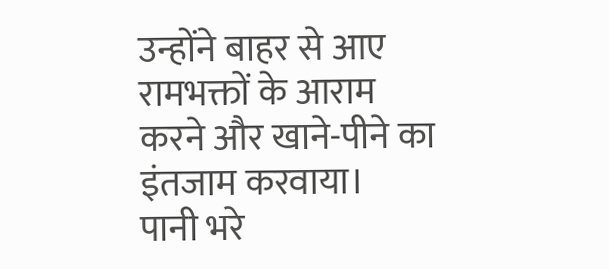उन्होंने बाहर से आए रामभक्तों के आराम करने और खाने-पीने का इंतजाम करवाया।
पानी भरे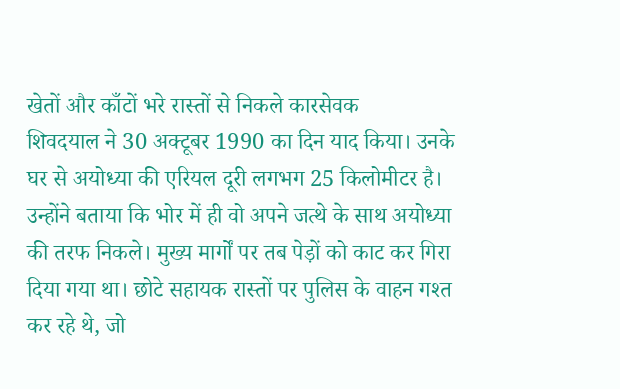खेतों और काँटों भरे रास्तों से निकले कारसेवक
शिवदयाल ने 30 अक्टूबर 1990 का दिन याद किया। उनके घर से अयोध्या की एरियल दूरी लगभग 25 किलोमीटर है। उन्होंने बताया कि भोर में ही वो अपने जत्थे के साथ अयोध्या की तरफ निकले। मुख्य मार्गों पर तब पेड़ों को काट कर गिरा दिया गया था। छोटे सहायक रास्तों पर पुलिस के वाहन गश्त कर रहे थे, जो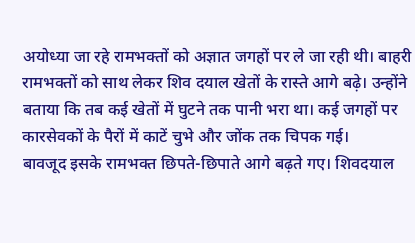अयोध्या जा रहे रामभक्तों को अज्ञात जगहों पर ले जा रही थी। बाहरी रामभक्तों को साथ लेकर शिव दयाल खेतों के रास्ते आगे बढ़े। उन्होंने बताया कि तब कई खेतों में घुटने तक पानी भरा था। कई जगहों पर कारसेवकों के पैरों में काटें चुभे और जोंक तक चिपक गई।
बावजूद इसके रामभक्त छिपते-छिपाते आगे बढ़ते गए। शिवदयाल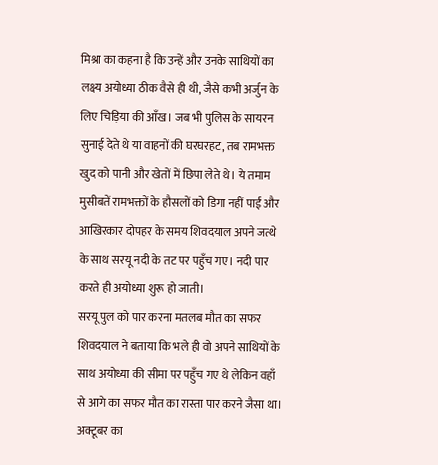मिश्रा का कहना है कि उन्हें और उनके साथियों का लक्ष्य अयोध्या ठीक वैसे ही थी, जैसे कभी अर्जुन के लिए चिड़िया की आँख। जब भी पुलिस के सायरन सुनाई देते थे या वाहनों की घरघरहट, तब रामभक्त खुद को पानी और खेतों में छिपा लेते थे। ये तमाम मुसीबतें रामभक्तों के हौसलों को डिगा नहीं पाईं और आखिरकार दोपहर के समय शिवदयाल अपने जत्थे के साथ सरयू नदी के तट पर पहुँच गए। नदी पार करते ही अयोध्या शुरू हो जाती।
सरयू पुल को पार करना मतलब मौत का सफर
शिवदयाल ने बताया कि भले ही वो अपने साथियों के साथ अयोध्या की सीमा पर पहुँच गए थे लेकिन वहाँ से आगे का सफर मौत का रास्ता पार करने जैसा था। अक्टूबर का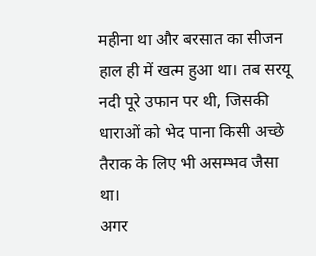महीना था और बरसात का सीजन हाल ही में खत्म हुआ था। तब सरयू नदी पूरे उफान पर थी, जिसकी धाराओं को भेद पाना किसी अच्छे तैराक के लिए भी असम्भव जैसा था।
अगर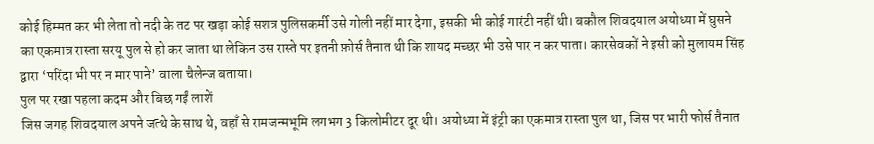कोई हिम्मत कर भी लेता तो नदी के तट पर खड़ा कोई सशत्र पुलिसकर्मी उसे गोली नहीं मार देगा, इसकी भी कोई गारंटी नहीं थी। बकौल शिवदयाल अयोध्या में घुसने का एकमात्र रास्ता सरयू पुल से हो कर जाता था लेकिन उस रास्ते पर इतनी फ़ोर्स तैनात थी कि शायद मच्छर भी उसे पार न कर पाता। कारसेवकों ने इसी को मुलायम सिंह द्वारा ‘परिंदा भी पर न मार पाने’ वाला चैलेन्ज बताया।
पुल पर रखा पहला कदम और बिछ गईं लाशें
जिस जगह शिवदयाल अपने जत्थे के साथ थे, वहाँ से रामजन्मभूमि लगभग 3 किलोमीटर दूर थी। अयोध्या में इंट्री का एकमात्र रास्ता पुल था, जिस पर भारी फोर्स तैनात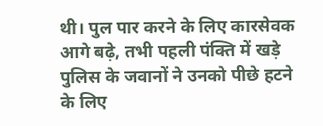थी। पुल पार करने के लिए कारसेवक आगे बढ़े, तभी पहली पंक्ति में खड़े पुलिस के जवानों ने उनको पीछे हटने के लिए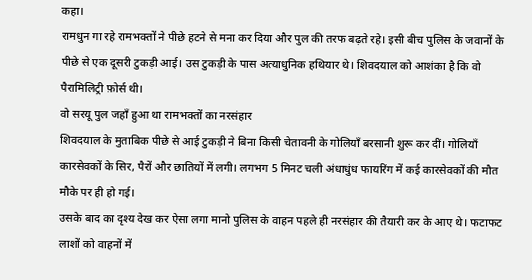कहा।
रामधुन गा रहे रामभक्तों ने पीछे हटने से मना कर दिया और पुल की तरफ बढ़ते रहे। इसी बीच पुलिस के जवानों के पीछे से एक दूसरी टुकड़ी आई। उस टुकड़ी के पास अत्याधुनिक हथियार थे। शिवदयाल को आशंका है कि वो पैरामिलिट्री फ़ोर्स थी।
वो सरयू पुल जहाँ हुआ था रामभक्तों का नरसंहार
शिवदयाल के मुताबिक पीछे से आई टुकड़ी ने बिना किसी चेतावनी के गोलियाँ बरसानी शुरू कर दीं। गोलियाँ कारसेवकों के सिर, पैरों और छातियों में लगी। लगभग 5 मिनट चली अंधाधुंध फायरिंग में कई कारसेवकों की मौत मौके पर ही हो गई।
उसके बाद का दृश्य देख कर ऐसा लगा मानो पुलिस के वाहन पहले ही नरसंहार की तैयारी कर के आए थे। फटाफट लाशों को वाहनों में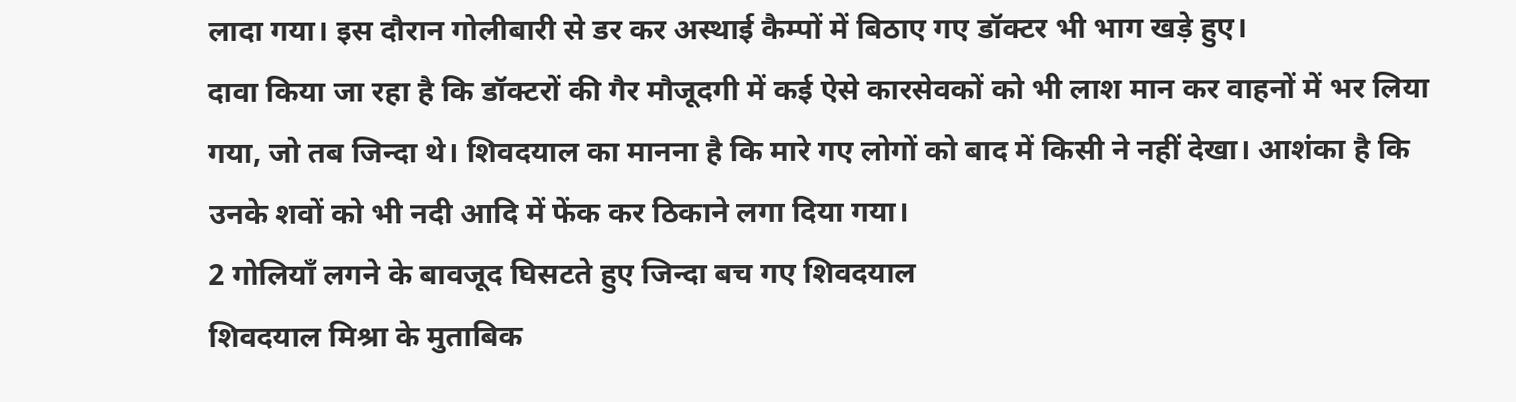लादा गया। इस दौरान गोलीबारी से डर कर अस्थाई कैम्पों में बिठाए गए डॉक्टर भी भाग खड़े हुए।
दावा किया जा रहा है कि डॉक्टरों की गैर मौजूदगी में कई ऐसे कारसेवकों को भी लाश मान कर वाहनों में भर लिया गया, जो तब जिन्दा थे। शिवदयाल का मानना है कि मारे गए लोगों को बाद में किसी ने नहीं देखा। आशंका है कि उनके शवों को भी नदी आदि में फेंक कर ठिकाने लगा दिया गया।
2 गोलियाँ लगने के बावजूद घिसटते हुए जिन्दा बच गए शिवदयाल
शिवदयाल मिश्रा के मुताबिक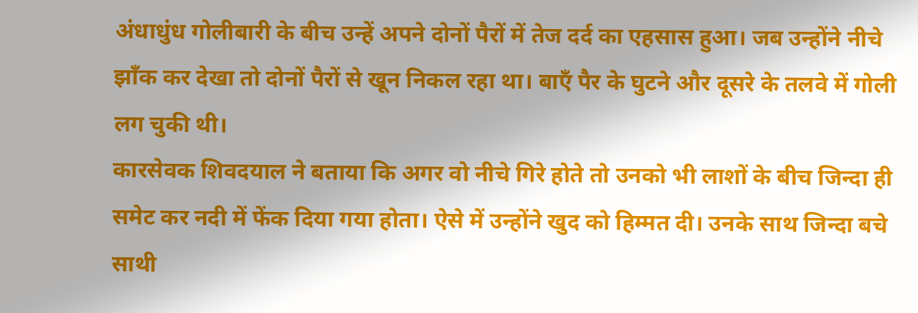अंधाधुंध गोलीबारी के बीच उन्हें अपने दोनों पैरों में तेज दर्द का एहसास हुआ। जब उन्होंने नीचे झाँक कर देखा तो दोनों पैरों से खून निकल रहा था। बाएँ पैर के घुटने और दूसरे के तलवे में गोली लग चुकी थी।
कारसेवक शिवदयाल ने बताया कि अगर वो नीचे गिरे होते तो उनको भी लाशों के बीच जिन्दा ही समेट कर नदी में फेंक दिया गया होता। ऐसे में उन्होंने खुद को हिम्मत दी। उनके साथ जिन्दा बचे साथी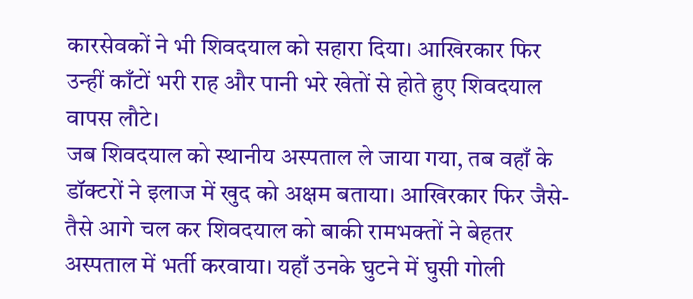कारसेवकों ने भी शिवदयाल को सहारा दिया। आखिरकार फिर उन्हीं काँटों भरी राह और पानी भरे खेतों से होते हुए शिवदयाल वापस लौटे।
जब शिवदयाल को स्थानीय अस्पताल ले जाया गया, तब वहाँ के डॉक्टरों ने इलाज में खुद को अक्षम बताया। आखिरकार फिर जैसे-तैसे आगे चल कर शिवदयाल को बाकी रामभक्तों ने बेहतर अस्पताल में भर्ती करवाया। यहाँ उनके घुटने में घुसी गोली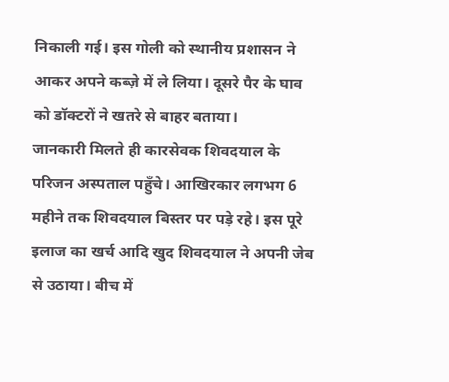निकाली गई। इस गोली को स्थानीय प्रशासन ने आकर अपने कब्ज़े में ले लिया। दूसरे पैर के घाव को डॉक्टरों ने खतरे से बाहर बताया।
जानकारी मिलते ही कारसेवक शिवदयाल के परिजन अस्पताल पहुँचे। आखिरकार लगभग 6 महीने तक शिवदयाल बिस्तर पर पड़े रहे। इस पूरे इलाज का खर्च आदि खुद शिवदयाल ने अपनी जेब से उठाया। बीच में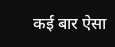कई बार ऐसा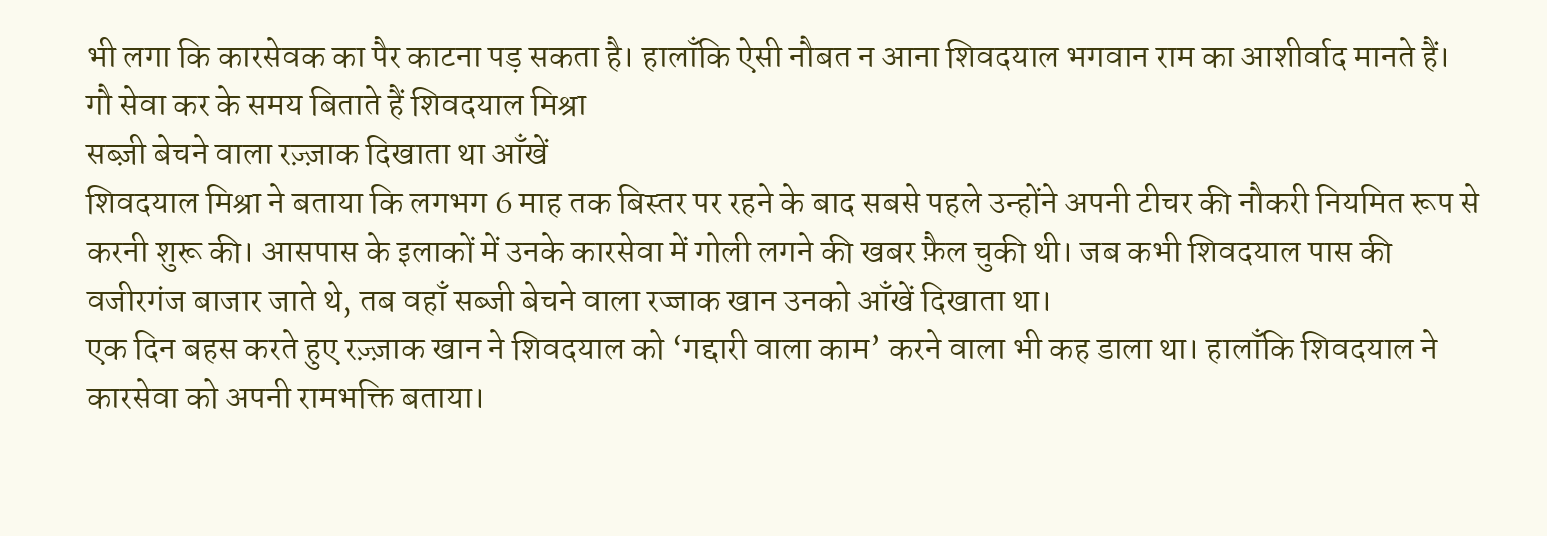भी लगा कि कारसेवक का पैर काटना पड़ सकता है। हालाँकि ऐसी नौबत न आना शिवदयाल भगवान राम का आशीर्वाद मानते हैं।
गौ सेवा कर के समय बिताते हैं शिवदयाल मिश्रा
सब्ज़ी बेचने वाला रज़्ज़ाक दिखाता था आँखें
शिवदयाल मिश्रा ने बताया कि लगभग 6 माह तक बिस्तर पर रहने के बाद सबसे पहले उन्होंने अपनी टीचर की नौकरी नियमित रूप से करनी शुरू की। आसपास के इलाकों में उनके कारसेवा में गोली लगने की खबर फ़ैल चुकी थी। जब कभी शिवदयाल पास की वजीरगंज बाजार जाते थे, तब वहाँ सब्जी बेचने वाला रज्जाक खान उनको आँखें दिखाता था।
एक दिन बहस करते हुए रज़्ज़ाक खान ने शिवदयाल को ‘गद्दारी वाला काम’ करने वाला भी कह डाला था। हालाँकि शिवदयाल ने कारसेवा को अपनी रामभक्ति बताया।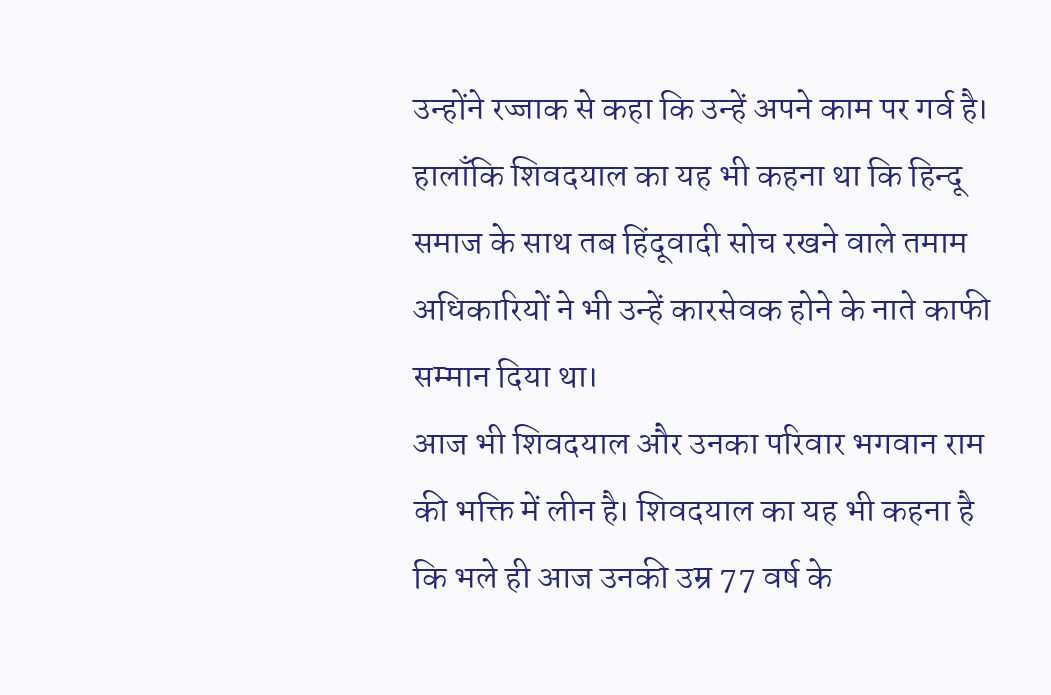उन्होंने रज्जाक से कहा कि उन्हें अपने काम पर गर्व है। हालाँकि शिवदयाल का यह भी कहना था कि हिन्दू समाज के साथ तब हिंदूवादी सोच रखने वाले तमाम अधिकारियों ने भी उन्हें कारसेवक होने के नाते काफी सम्मान दिया था।
आज भी शिवदयाल और उनका परिवार भगवान राम की भक्ति में लीन है। शिवदयाल का यह भी कहना है कि भले ही आज उनकी उम्र 77 वर्ष के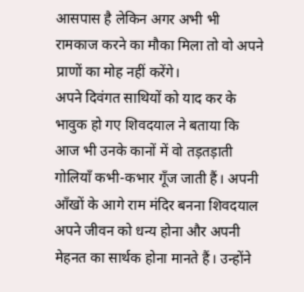आसपास है लेकिन अगर अभी भी रामकाज करने का मौका मिला तो वो अपने प्राणों का मोह नहीं करेंगे।
अपने दिवंगत साथियों को याद कर के भावुक हो गए शिवदयाल ने बताया कि आज भी उनके कानों में वो तड़तड़ाती गोलियाँ कभी-कभार गूँज जाती हैं। अपनी आँखों के आगे राम मंदिर बनना शिवदयाल अपने जीवन को धन्य होना और अपनी मेहनत का सार्थक होना मानते हैं। उन्होंने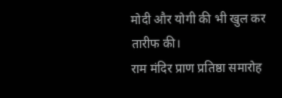मोदी और योगी की भी खुल कर तारीफ की।
राम मंदिर प्राण प्रतिष्ठा समारोह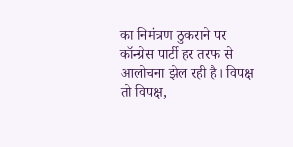का निमंत्रण ठुकराने पर कॉन्ग्रेस पार्टी हर तरफ से आलोचना झेल रही है। विपक्ष तो विपक्ष,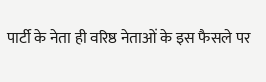पार्टी के नेता ही वरिष्ठ नेताओं के इस फैसले पर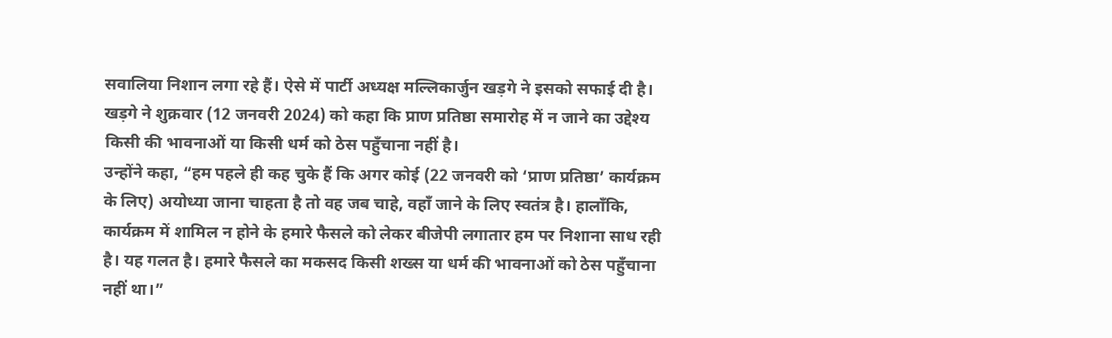सवालिया निशान लगा रहे हैं। ऐसे में पार्टी अध्यक्ष मल्लिकार्जुन खड़गे ने इसको सफाई दी है। खड़गे ने शुक्रवार (12 जनवरी 2024) को कहा कि प्राण प्रतिष्ठा समारोह में न जाने का उद्देश्य किसी की भावनाओं या किसी धर्म को ठेस पहुँचाना नहीं है।
उन्होंने कहा, “हम पहले ही कह चुके हैं कि अगर कोई (22 जनवरी को ‘प्राण प्रतिष्ठा’ कार्यक्रम के लिए) अयोध्या जाना चाहता है तो वह जब चाहे, वहाँ जाने के लिए स्वतंत्र है। हालाँकि, कार्यक्रम में शामिल न होने के हमारे फैसले को लेकर बीजेपी लगातार हम पर निशाना साध रही है। यह गलत है। हमारे फैसले का मकसद किसी शख्स या धर्म की भावनाओं को ठेस पहुँचाना नहीं था।”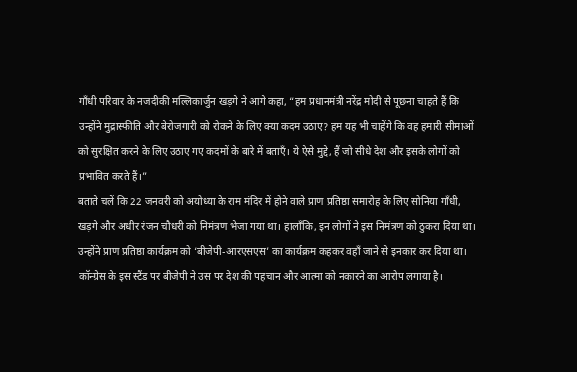गाँधी परिवार के नजदीकी मल्लिकार्जुन खड़गे ने आगे कहा, “हम प्रधानमंत्री नरेंद्र मोदी से पूछना चाहते हैं कि उन्होंने मुद्रास्फीति और बेरोजगारी को रोकने के लिए क्या कदम उठाए? हम यह भी चाहेंगे कि वह हमारी सीमाओं को सुरक्षित करने के लिए उठाए गए कदमों के बारे में बताएँ। ये ऐसे मुद्दे, हैं जो सीधे देश और इसके लोगों को प्रभावित करते हैं।”
बताते चलें कि 22 जनवरी को अयोध्या के राम मंदिर में होने वाले प्राण प्रतिष्ठा समारोह के लिए सोनिया गाँधी, खड़गे और अधीर रंजन चौधरी को निमंत्रण भेजा गया था। हालाँकि, इन लोगों ने इस निमंत्रण को ठुकरा दिया था। उन्होंने प्राण प्रतिष्ठा कार्यक्रम को ‘बीजेपी-आरएसएस’ का कार्यक्रम कहकर वहाँ जाने से इनकार कर दिया था।
कॉन्ग्रेस के इस स्टैंड पर बीजेपी ने उस पर देश की पहचान और आत्मा को नकारने का आरोप लगाया है।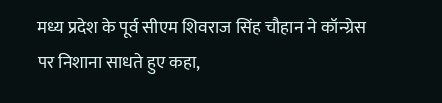मध्य प्रदेश के पूर्व सीएम शिवराज सिंह चौहान ने कॉन्ग्रेस पर निशाना साधते हुए कहा,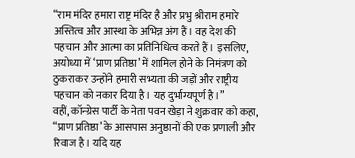“राम मंदिर हमारा राष्ट्र मंदिर है और प्रभु श्रीराम हमारे अस्तित्व और आस्था के अभिन्न अंग हैं। वह देश की पहचान और आत्मा का प्रतिनिधित्व करते हैं। इसलिए, अयोध्या में ‘प्राण प्रतिष्ठा’ में शामिल होने के निमंत्रण को ठुकराकर उन्होंने हमारी सभ्यता की जड़ों और राष्ट्रीय पहचान को नकार दिया है। यह दुर्भाग्यपूर्ण है।”
वहीं, कॉन्ग्रेस पार्टी के नेता पवन खेड़ा ने शुक्रवार को कहा, “प्राण प्रतिष्ठा’ के आसपास अनुष्ठानों की एक प्रणाली और रिवाज है। यदि यह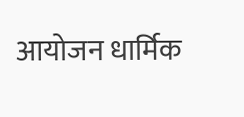आयोजन धार्मिक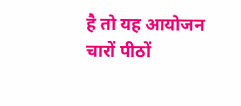है तो यह आयोजन चारों पीठों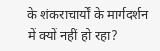के शंकराचार्यों के मार्गदर्शन में क्यों नहीं हो रहा?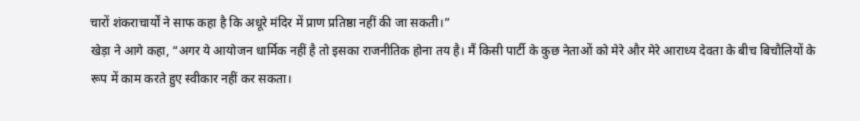चारों शंकराचार्यों ने साफ कहा है कि अधूरे मंदिर में प्राण प्रतिष्ठा नहीं की जा सकती।”
खेड़ा ने आगे कहा, “अगर ये आयोजन धार्मिक नहीं है तो इसका राजनीतिक होना तय है। मैं किसी पार्टी के कुछ नेताओं को मेरे और मेरे आराध्य देवता के बीच बिचौलियों के रूप में काम करते हुए स्वीकार नहीं कर सकता।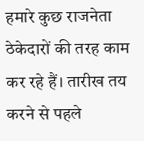हमारे कुछ राजनेता ठेकेदारों की तरह काम कर रहे हैं। तारीख तय करने से पहले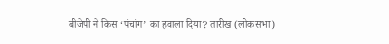बीजेपी ने किस ‘पंचांग’ का हवाला दिया? तारीख (लोकसभा)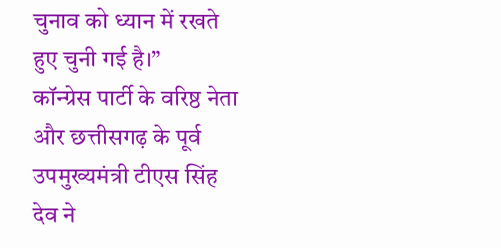चुनाव को ध्यान में रखते हुए चुनी गई है।”
कॉन्ग्रेस पार्टी के वरिष्ठ नेता और छत्तीसगढ़ के पूर्व उपमुख्यमंत्री टीएस सिंह देव ने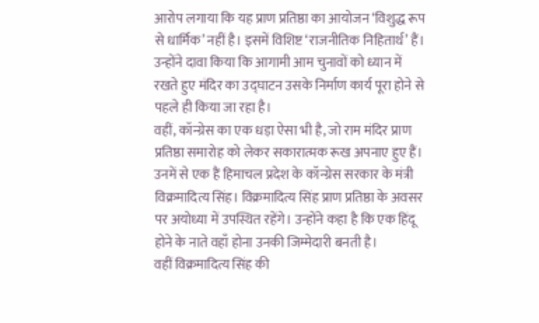आरोप लगाया कि यह प्राण प्रतिष्ठा का आयोजन ‘विशुद्ध रूप से धार्मिक’ नहीं है। इसमें विशिष्ट ‘राजनीतिक निहितार्थ’ हैं। उन्होंने दावा किया कि आगामी आम चुनावों को ध्यान में रखते हुए मंदिर का उद्घाटन उसके निर्माण कार्य पूरा होने से पहले ही किया जा रहा है।
वहीं, कॉन्ग्रेस का एक धड़ा ऐसा भी है, जो राम मंदिर प्राण प्रतिष्ठा समारोह को लेकर सकारात्मक रूख अपनाए हुए हैं। उनमें से एक हैं हिमाचल प्रदेश के कॉन्ग्रेस सरकार के मंत्री विक्रमादित्य सिंह। विक्रमादित्य सिंह प्राण प्रतिष्ठा के अवसर पर अयोध्या में उपस्थित रहेंगे। उन्होंने कहा है कि एक हिंदू होने के नाते वहाँ होना उनकी जिम्मेदारी बनती है।
वहीं विक्रमादित्य सिंह की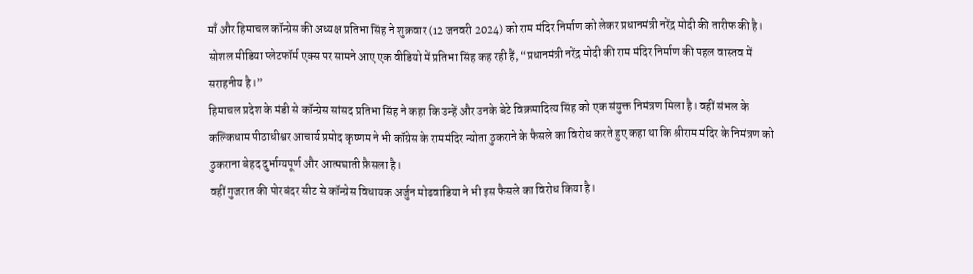माँ और हिमाचल कॉन्ग्रेस की अध्यक्ष प्रतिभा सिंह ने शुक्रवार (12 जनवरी 2024) को राम मंदिर निर्माण को लेकर प्रधानमंत्री नरेंद्र मोदी की तारीफ की है। सोशल मीडिया प्लेटफॉर्म एक्स पर सामने आए एक वीडियो में प्रतिभा सिंह कह रही हैं, “प्रधानमंत्री नरेंद्र मोदी की राम मंदिर निर्माण की पहल वास्तव में सराहनीय है।”
हिमाचल प्रदेश के मंडी से कॉन्ग्रेस सांसद प्रतिभा सिंह ने कहा कि उन्हें और उनके बेटे विक्रमादित्य सिंह को एक संयुक्त निमंत्रण मिला है। वहीं संभल के कल्किधाम पीठाधीश्वर आचार्य प्रमोद कृष्णम ने भी कॉग्रेस के राममंदिर न्योता ठुकराने के फैसले का विरोध करते हुए कहा था कि श्रीराम मंदिर के निमंत्रण को ठुकराना बेहद दुर्भाग्यपूर्ण और आत्मघाती फ़ैसला है।
वहीं गुजरात की पोरबंदर सीट से कॉन्ग्रेस विधायक अर्जुन मोढवाडिया ने भी इस फैसले का विरोध किया है।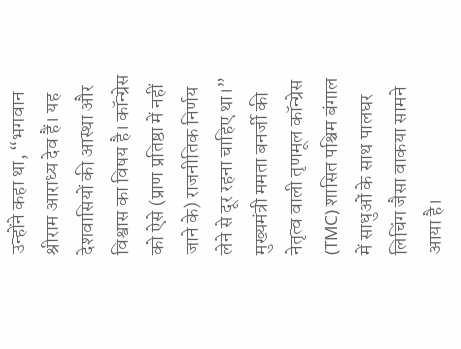उन्होंने कहा था, “भगवान श्रीराम आराध्य देव हैं। यह देशवासियों की आस्था और विश्वास का विषय है। कॉन्ग्रेस को ऐसे (प्राण प्रतिष्ठा में नहीं जाने के) राजनीतिक निर्णय लेने से दूर रहना चाहिए था।”
मुख्यमंत्री ममता बनर्जी की नेतृत्व वाली तृणमूल कॉन्ग्रेस (TMC) शासित पश्चिम बंगाल में साधुओं के साथ पालघर लिचिंग जैसा वाकया सामने आया है।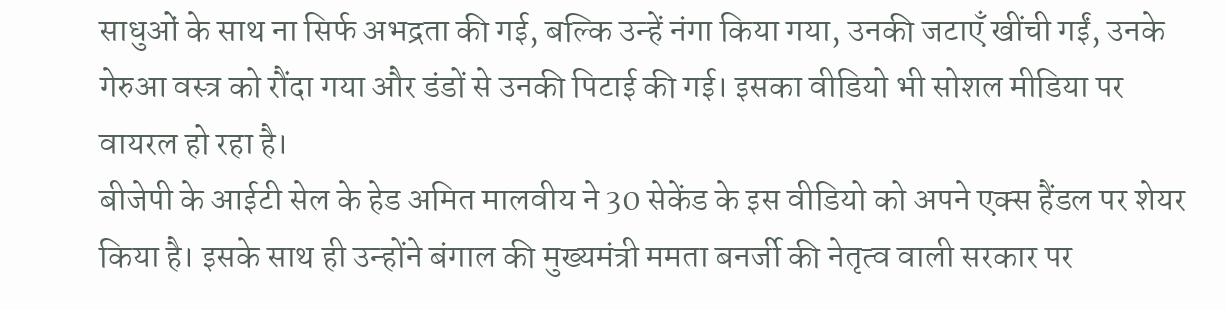साधुओं के साथ ना सिर्फ अभद्रता की गई, बल्कि उन्हें नंगा किया गया, उनकी जटाएँ खींची गईं, उनके गेरुआ वस्त्र को रौंदा गया और डंडों से उनकी पिटाई की गई। इसका वीडियो भी सोशल मीडिया पर वायरल हो रहा है।
बीजेपी के आईटी सेल के हेड अमित मालवीय ने 30 सेकेंड के इस वीडियो को अपने एक्स हैंडल पर शेयर किया है। इसके साथ ही उन्होंने बंगाल की मुख्यमंत्री ममता बनर्जी की नेतृत्व वाली सरकार पर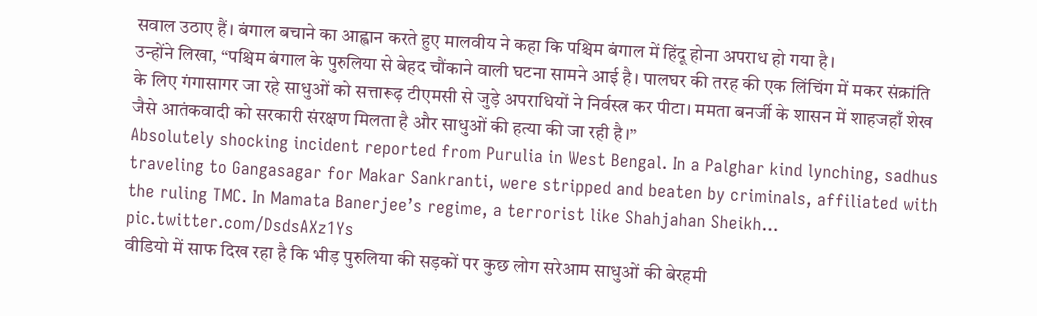सवाल उठाए हैं। बंगाल बचाने का आह्वान करते हुए मालवीय ने कहा कि पश्चिम बंगाल में हिंदू होना अपराध हो गया है।
उन्होंने लिखा, “पश्चिम बंगाल के पुरुलिया से बेहद चौंकाने वाली घटना सामने आई है। पालघर की तरह की एक लिंचिंग में मकर संक्रांति के लिए गंगासागर जा रहे साधुओं को सत्तारूढ़ टीएमसी से जुड़े अपराधियों ने निर्वस्त्र कर पीटा। ममता बनर्जी के शासन में शाहजहाँ शेख जैसे आतंकवादी को सरकारी संरक्षण मिलता है और साधुओं की हत्या की जा रही है।”
Absolutely shocking incident reported from Purulia in West Bengal. In a Palghar kind lynching, sadhus traveling to Gangasagar for Makar Sankranti, were stripped and beaten by criminals, affiliated with the ruling TMC. In Mamata Banerjee’s regime, a terrorist like Shahjahan Sheikh… pic.twitter.com/DsdsAXz1Ys
वीडियो में साफ दिख रहा है कि भीड़ पुरुलिया की सड़कों पर कुछ लोग सरेआम साधुओं की बेरहमी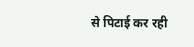से पिटाई कर रही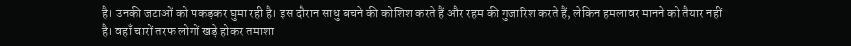है। उनकी जटाओं को पकड़कर घुमा रही है। इस दौरान साधु बचने की कोशिश करते हैं और रहम की गुजारिश करते हैं, लेकिन हमलावर मानने को तैयार नहीं है। वहाँ चारों तरफ लोगों खड़े होकर तमाशा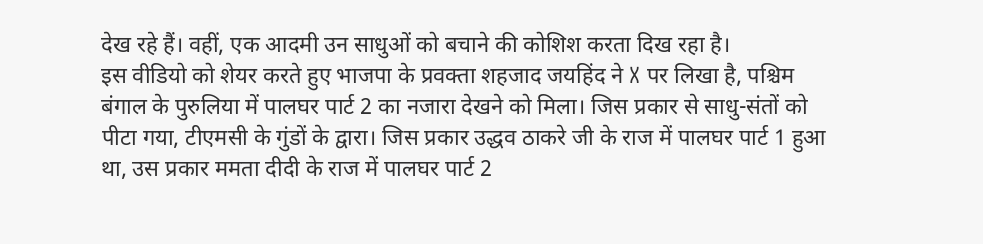देख रहे हैं। वहीं, एक आदमी उन साधुओं को बचाने की कोशिश करता दिख रहा है।
इस वीडियो को शेयर करते हुए भाजपा के प्रवक्ता शहजाद जयहिंद ने X पर लिखा है, पश्चिम बंगाल के पुरुलिया में पालघर पार्ट 2 का नजारा देखने को मिला। जिस प्रकार से साधु-संतों को पीटा गया, टीएमसी के गुंडों के द्वारा। जिस प्रकार उद्धव ठाकरे जी के राज में पालघर पार्ट 1 हुआ था, उस प्रकार ममता दीदी के राज में पालघर पार्ट 2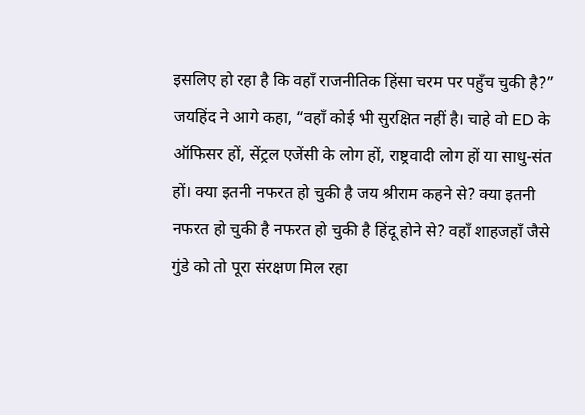इसलिए हो रहा है कि वहाँ राजनीतिक हिंसा चरम पर पहुँच चुकी है?”
जयहिंद ने आगे कहा, “वहाँ कोई भी सुरक्षित नहीं है। चाहे वो ED के ऑफिसर हों, सेंट्रल एजेंसी के लोग हों, राष्ट्रवादी लोग हों या साधु-संत हों। क्या इतनी नफरत हो चुकी है जय श्रीराम कहने से? क्या इतनी नफरत हो चुकी है नफरत हो चुकी है हिंदू होने से? वहाँ शाहजहाँ जैसे गुंडे को तो पूरा संरक्षण मिल रहा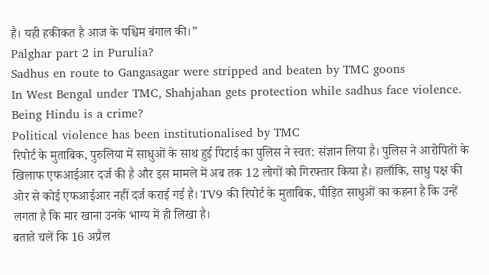है। यही हकीकत है आज के पश्चिम बंगाल की।”
Palghar part 2 in Purulia?
Sadhus en route to Gangasagar were stripped and beaten by TMC goons
In West Bengal under TMC, Shahjahan gets protection while sadhus face violence. Being Hindu is a crime?
Political violence has been institutionalised by TMC
रिपोर्ट के मुताबिक, पुरुलिया में साधुओं के साथ हुई पिटाई का पुलिस ने स्वत: संज्ञान लिया है। पुलिस ने आरोपितों के खिलाफ एफआईआर दर्ज की है और इस मामले में अब तक 12 लोगों को गिरफ्तार किया है। हालाँकि, साधु पक्ष की ओर से कोई एफआईआर नहीं दर्ज कराई गई है। TV9 की रिपोर्ट के मुताबिक, पीड़ित साधुओं का कहना है कि उन्हें लगता है कि मार खाना उनके भाग्य में ही लिखा है।
बताते चलें कि 16 अप्रैल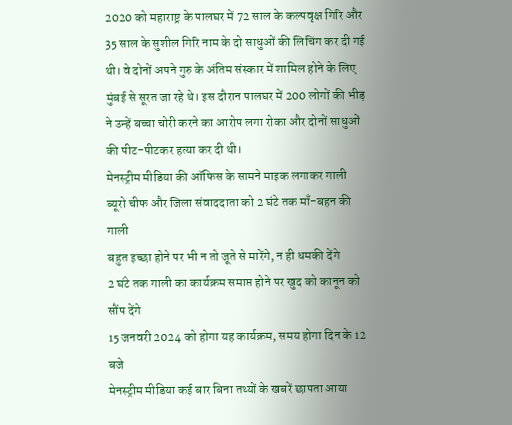2020 को महाराष्ट्र के पालघर में 72 साल के कल्पवृक्ष गिरि और 35 साल के सुशील गिरि नाम के दो साधुओं की लिचिंग कर दी गई थी। वे दोनों अपने गुरु के अंतिम संस्कार में शामिल होने के लिए मुंबई से सूरत जा रहे थे। इस दौरान पालघर में 200 लोगों की भीड़ ने उन्हें बच्चा चोरी करने का आरोप लगा रोका और दोनों साधुओं की पीट-पीटकर हत्या कर दी थी।
मेनस्ट्रीम मीडिया की ऑफिस के सामने माइक लगाकर गाली
ब्यूरो चीफ और जिला संवाददाता को 2 घंटे तक माँ-बहन की गाली
बहुत इच्छा होने पर भी न तो जूते से मारेंगे, न ही धमकी देंगे
2 घंटे तक गाली का कार्यक्रम समाप्त होने पर खुद को कानून को सौंप देंगे
15 जनवरी 2024 को होगा यह कार्यक्रम, समय होगा दिन के 12 बजे
मेनस्ट्रीम मीडिया कई बार बिना तथ्यों के खबरें छापता आया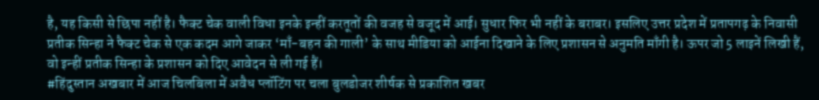है, यह किसी से छिपा नहीं है। फैक्ट चेक वाली विधा इनके इन्हीं करतूतों की वजह से वजूद में आई। सुधार फिर भी नहीं के बराबर। इसलिए उत्तर प्रदेश में प्रतापगढ़ के निवासी प्रतीक सिन्हा ने फैक्ट चेक से एक कदम आगे जाकर ‘माँ-बहन की गाली’ के साथ मीडिया को आईना दिखाने के लिए प्रशासन से अनुमति माँगी है। ऊपर जो 5 लाइनें लिखी हैं, वो इन्हीं प्रतीक सिन्हा के प्रशासन को दिए आवेदन से ली गई हैं।
#हिंदुस्तान अखबार में आज चिलबिला में अवैध प्लॉटिंग पर चला बुलडोजर शीर्षक से प्रकाशित खबर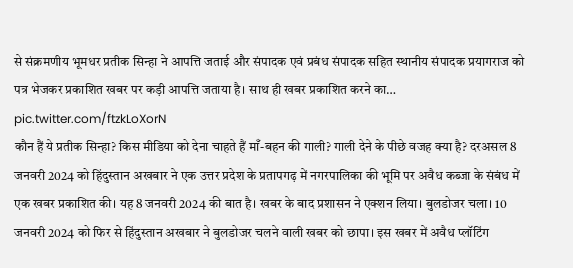से संक्रमणीय भूमधर प्रतीक सिन्हा ने आपत्ति जताई और संपादक एवं प्रबंध संपादक सहित स्थानीय संपादक प्रयागराज को पत्र भेजकर प्रकाशित खबर पर कड़ी आपत्ति जताया है। साथ ही खबर प्रकाशित करने का… pic.twitter.com/ftzkLoXorN
कौन हैं ये प्रतीक सिन्हा? किस मीडिया को देना चाहते हैं माँ-बहन की गाली? गाली देने के पीछे वजह क्या है? दरअसल 8 जनवरी 2024 को हिंदुस्तान अखबार ने एक उत्तर प्रदेश के प्रतापगढ़ में नगरपालिका की भूमि पर अवैध कब्जा के संबंध में एक खबर प्रकाशित की। यह 8 जनवरी 2024 की बात है। खबर के बाद प्रशासन ने एक्शन लिया। बुलडोजर चला। 10 जनवरी 2024 को फिर से हिंदुस्तान अखबार ने बुलडोजर चलने वाली खबर को छापा। इस खबर में अवैध प्लॉटिंग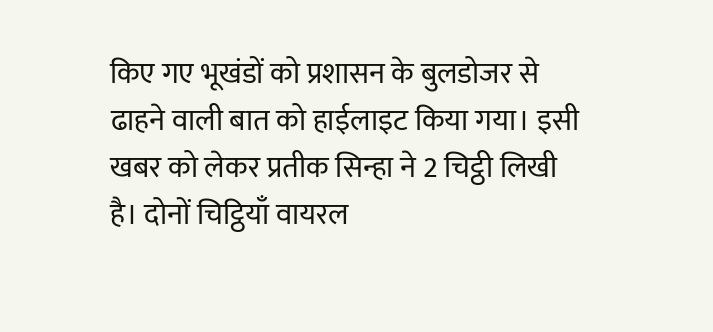किए गए भूखंडों को प्रशासन के बुलडोजर से ढाहने वाली बात को हाईलाइट किया गया। इसी खबर को लेकर प्रतीक सिन्हा ने 2 चिट्ठी लिखी है। दोनों चिट्ठियाँ वायरल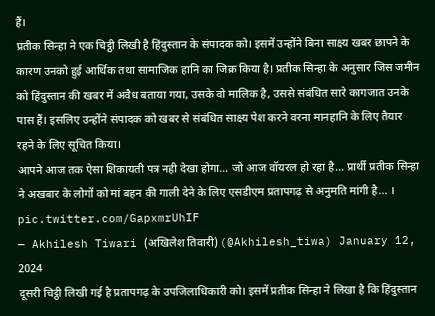हैं।
प्रतीक सिन्हा ने एक चिट्ठी लिखी है हिंदुस्तान के संपादक को। इसमें उन्होंने बिना साक्ष्य खबर छापने के कारण उनको हुई आर्थिक तथा सामाजिक हानि का जिक्र किया है। प्रतीक सिन्हा के अनुसार जिस जमीन को हिंदुस्तान की खबर में अवैध बताया गया, उसके वो मालिक है, उससे संबंधित सारे कागजात उनके पास हैं। इसलिए उन्होंने संपादक को खबर से संबंधित साक्ष्य पेश करने वरना मानहानि के लिए तैयार रहने के लिए सूचित किया।
आपने आज तक ऐसा शिकायती पत्र नही देखा होगा… जो आज वॉयरल हो रहा है… प्रार्थी प्रतीक सिन्हा ने अखबार के लोगों को मां बहन की गाली देने के लिए एसडीएम प्रतापगढ़ से अनुमति मांगी है… । pic.twitter.com/GapxmrUhIF
— Akhilesh Tiwari (अखिलेश तिवारी) (@Akhilesh_tiwa) January 12, 2024
दूसरी चिट्ठी लिखी गई है प्रतापगढ़ के उपजिलाधिकारी को। इसमें प्रतीक सिन्हा ने लिखा है कि हिंदुस्तान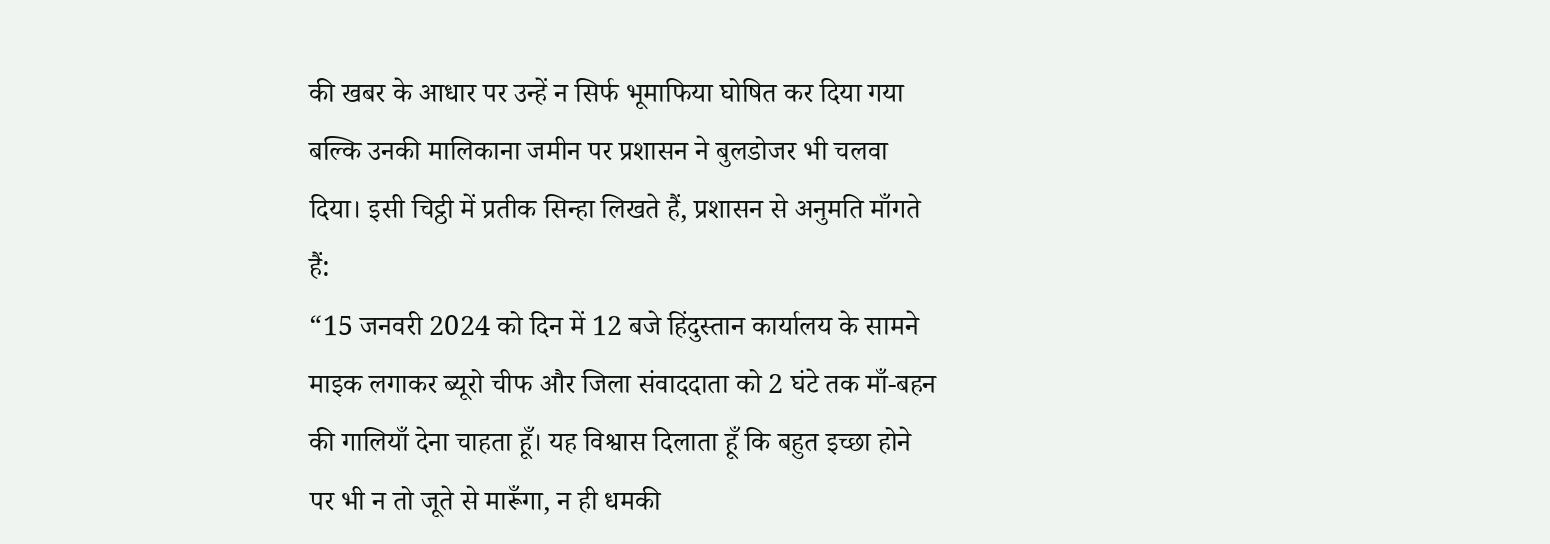की खबर के आधार पर उन्हें न सिर्फ भूमाफिया घोषित कर दिया गया बल्कि उनकी मालिकाना जमीन पर प्रशासन ने बुलडोजर भी चलवा दिया। इसी चिट्ठी में प्रतीक सिन्हा लिखते हैं, प्रशासन से अनुमति माँगते हैं:
“15 जनवरी 2024 को दिन में 12 बजे हिंदुस्तान कार्यालय के सामने माइक लगाकर ब्यूरो चीफ और जिला संवाददाता को 2 घंटे तक माँ-बहन की गालियाँ देना चाहता हूँ। यह विश्वास दिलाता हूँ कि बहुत इच्छा होने पर भी न तो जूते से मारूँगा, न ही धमकी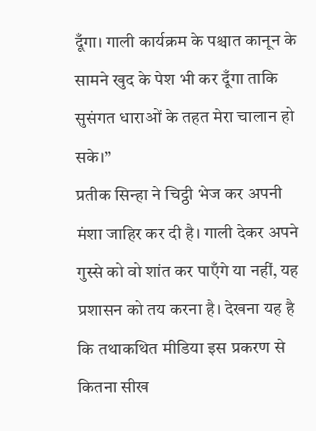दूँगा। गाली कार्यक्रम के पश्चात कानून के सामने खुद के पेश भी कर दूँगा ताकि सुसंगत धाराओं के तहत मेरा चालान हो सके।”
प्रतीक सिन्हा ने चिट्ठी भेज कर अपनी मंशा जाहिर कर दी है। गाली देकर अपने गुस्से को वो शांत कर पाएँगे या नहीं, यह प्रशासन को तय करना है। देखना यह है कि तथाकथित मीडिया इस प्रकरण से कितना सीख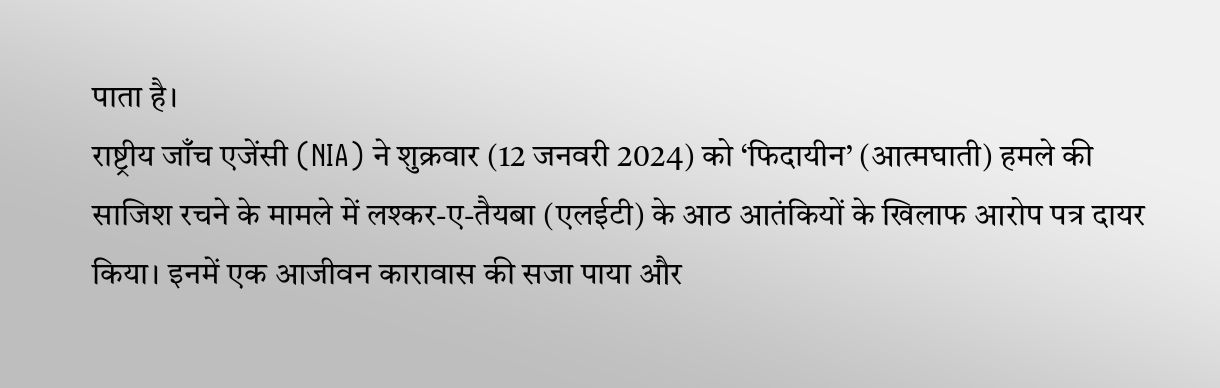पाता है।
राष्ट्रीय जाँच एजेंसी (NIA) ने शुक्रवार (12 जनवरी 2024) को ‘फिदायीन’ (आत्मघाती) हमले की साजिश रचने के मामले में लश्कर-ए-तैयबा (एलईटी) के आठ आतंकियों के खिलाफ आरोप पत्र दायर किया। इनमें एक आजीवन कारावास की सजा पाया और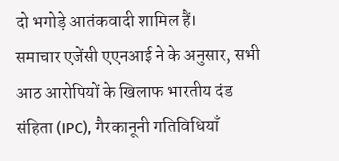दो भगोड़े आतंकवादी शामिल हैं।
समाचार एजेंसी एएनआई ने के अनुसार, सभी आठ आरोपियों के खिलाफ भारतीय दंड संहिता (IPC), गैरकानूनी गतिविधियाँ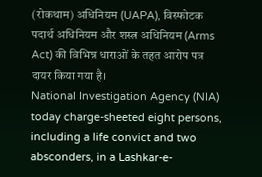(रोकथाम) अधिनियम (UAPA), विस्फोटक पदार्थ अधिनियम और शस्त्र अधिनियम (Arms Act) की विभिन्न धाराओं के तहत आरोप पत्र दायर किया गया है।
National Investigation Agency (NIA) today charge-sheeted eight persons, including a life convict and two absconders, in a Lashkar-e-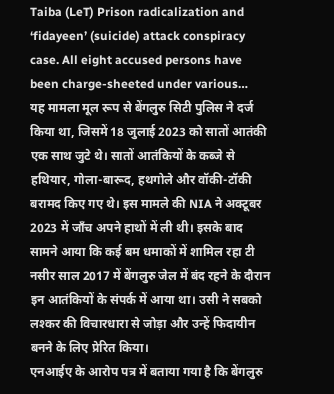Taiba (LeT) Prison radicalization and ‘fidayeen’ (suicide) attack conspiracy case. All eight accused persons have been charge-sheeted under various…
यह मामला मूल रूप से बेंगलुरु सिटी पुलिस ने दर्ज किया था, जिसमें 18 जुलाई 2023 को सातों आतंकी एक साथ जुटे थे। सातों आतंकियों के कब्जे से हथियार, गोला-बारूद, हथगोले और वॉकी-टॉकी बरामद किए गए थे। इस मामले की NIA ने अक्टूबर 2023 में जाँच अपने हाथों में ली थी। इसके बाद सामने आया कि कई बम धमाकों में शामिल रहा टी नसीर साल 2017 में बेंगलुरु जेल में बंद रहने के दौरान इन आतंकियों के संपर्क में आया था। उसी ने सबको लश्कर की विचारधारा से जोड़ा और उन्हें फिदायीन बनने के लिए प्रेरित किया।
एनआईए के आरोप पत्र में बताया गया है कि बेंगलुरु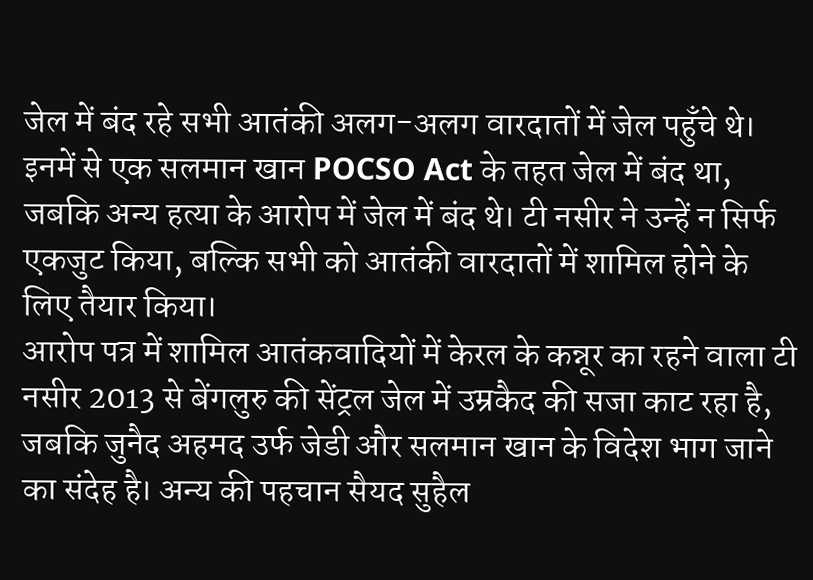जेल में बंद रहे सभी आतंकी अलग-अलग वारदातों में जेल पहुँचे थे। इनमें से एक सलमान खान POCSO Act के तहत जेल में बंद था, जबकि अन्य हत्या के आरोप में जेल में बंद थे। टी नसीर ने उन्हें न सिर्फ एकजुट किया, बल्कि सभी को आतंकी वारदातों में शामिल होने के लिए तैयार किया।
आरोप पत्र में शामिल आतंकवादियों में केरल के कन्नूर का रहने वाला टी नसीर 2013 से बेंगलुरु की सेंट्रल जेल में उम्रकैद की सजा काट रहा है, जबकि जुनैद अहमद उर्फ जेडी और सलमान खान के विदेश भाग जाने का संदेह है। अन्य की पहचान सैयद सुहैल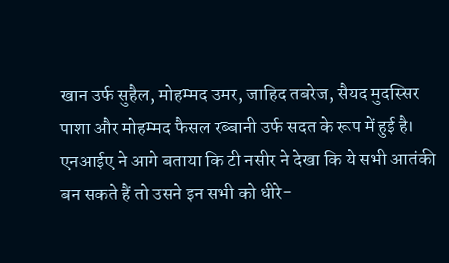खान उर्फ सुहैल, मोहम्मद उमर, जाहिद तबरेज, सैयद मुदस्सिर पाशा और मोहम्मद फैसल रब्बानी उर्फ सदत के रूप में हुई है।
एनआईए ने आगे बताया कि टी नसीर ने देखा कि ये सभी आतंकी बन सकते हैं तो उसने इन सभी को धीरे-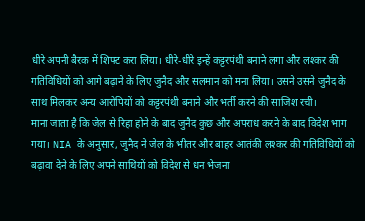धीरे अपनी बैरक में शिफ्ट करा लिया। धीरे-धीरे इन्हें कट्टरपंथी बनाने लगा और लश्कर की गतिविधियों को आगे बढ़ाने के लिए जुनैद और सलमान को मना लिया। उसने उसने जुनैद के साथ मिलकर अन्य आरोपियों को कट्टरपंथी बनाने और भर्ती करने की साजिश रची।
माना जाता है कि जेल से रिहा होने के बाद जुनैद कुछ और अपराध करने के बाद विदेश भाग गया। NIA के अनुसार, जुनैद ने जेल के भीतर और बाहर आतंकी लश्कर की गतिविधियों को बढ़ावा देने के लिए अपने साथियों को विदेश से धन भेजना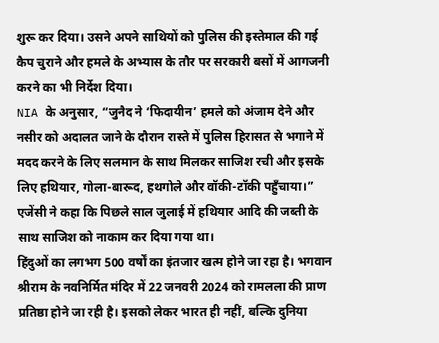शुरू कर दिया। उसने अपने साथियों को पुलिस की इस्तेमाल की गई कैप चुराने और हमले के अभ्यास के तौर पर सरकारी बसों में आगजनी करने का भी निर्देश दिया।
NIA के अनुसार, “जुनैद ने ‘फिदायीन’ हमले को अंजाम देने और नसीर को अदालत जाने के दौरान रास्ते में पुलिस हिरासत से भगाने में मदद करने के लिए सलमान के साथ मिलकर साजिश रची और इसके लिए हथियार, गोला-बारूद, हथगोले और वॉकी-टॉकी पहुँचाया।” एजेंसी ने कहा कि पिछले साल जुलाई में हथियार आदि की जब्ती के साथ साजिश को नाकाम कर दिया गया था।
हिंदुओं का लगभग 500 वर्षों का इंतजार खत्म होने जा रहा है। भगवान श्रीराम के नवनिर्मित मंदिर में 22 जनवरी 2024 को रामलला की प्राण प्रतिष्ठा होने जा रही है। इसको लेकर भारत ही नहीं, बल्कि दुनिया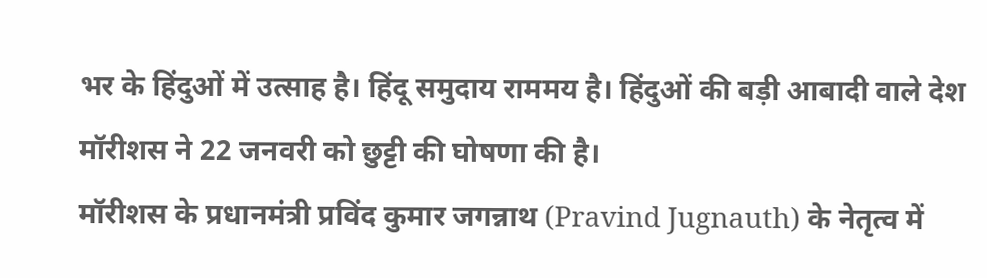भर के हिंदुओं में उत्साह है। हिंदू समुदाय राममय है। हिंदुओं की बड़ी आबादी वाले देश मॉरीशस ने 22 जनवरी को छुट्टी की घोषणा की है।
मॉरीशस के प्रधानमंत्री प्रविंद कुमार जगन्नाथ (Pravind Jugnauth) के नेतृत्व में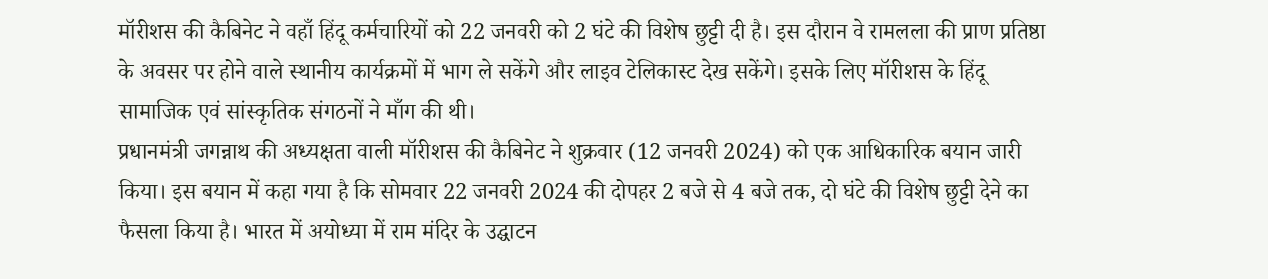मॉरीशस की कैबिनेट ने वहाँ हिंदू कर्मचारियों को 22 जनवरी को 2 घंटे की विशेष छुट्टी दी है। इस दौरान वे रामलला की प्राण प्रतिष्ठा के अवसर पर होने वाले स्थानीय कार्यक्रमों में भाग ले सकेंगे और लाइव टेलिकास्ट देख सकेंगे। इसके लिए मॉरीशस के हिंदू सामाजिक एवं सांस्कृतिक संगठनों ने माँग की थी।
प्रधानमंत्री जगन्नाथ की अध्यक्षता वाली मॉरीशस की कैबिनेट ने शुक्रवार (12 जनवरी 2024) को एक आधिकारिक बयान जारी किया। इस बयान में कहा गया है कि सोमवार 22 जनवरी 2024 की दोपहर 2 बजे से 4 बजे तक, दो घंटे की विशेष छुट्टी देने का फैसला किया है। भारत में अयोध्या में राम मंदिर के उद्घाटन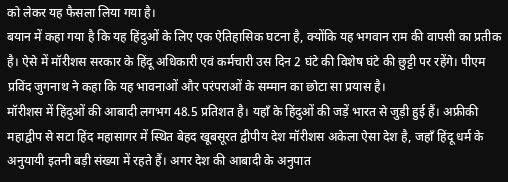को लेकर यह फैसला लिया गया है।
बयान में कहा गया है कि यह हिंदुओं के लिए एक ऐतिहासिक घटना है, क्योंकि यह भगवान राम की वापसी का प्रतीक है। ऐसे में मॉरीशस सरकार के हिंदू अधिकारी एवं कर्मचारी उस दिन 2 घंटे की विशेष घंटे की छुट्टी पर रहेंगे। पीएम प्रविंद जुगनाथ ने कहा कि यह भावनाओं और परंपराओं के सम्मान का छोटा सा प्रयास है।
मॉरीशस में हिंदुओं की आबादी लगभग 48.5 प्रतिशत है। यहाँ के हिंदुओं की जड़ें भारत से जुड़ी हुई हैं। अफ्रीकी महाद्वीप से सटा हिंद महासागर में स्थित बेहद खूबसूरत द्वीपीय देश मॉरीशस अकेला ऐसा देश है, जहाँ हिंदू धर्म के अनुयायी इतनी बड़ी संख्या में रहते हैं। अगर देश की आबादी के अनुपात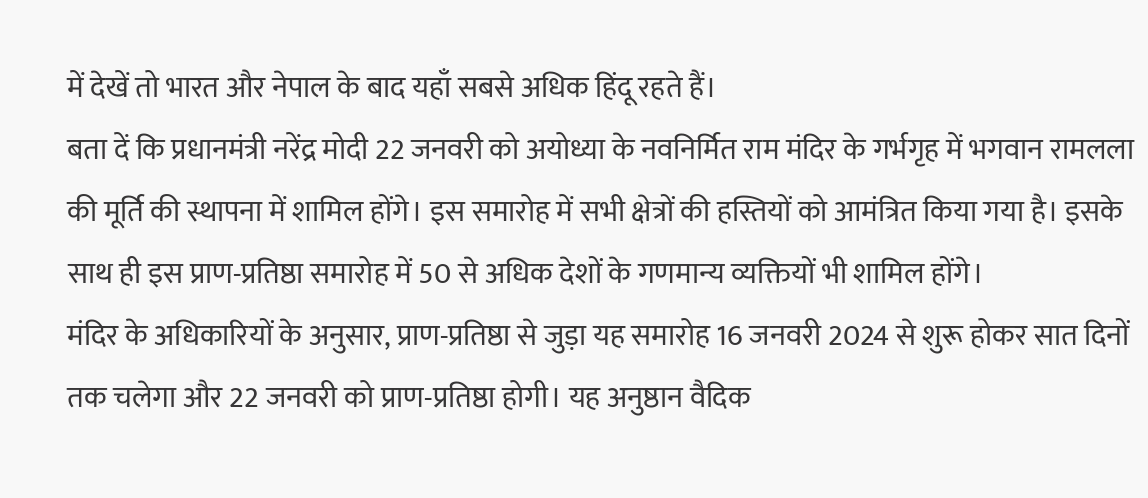में देखें तो भारत और नेपाल के बाद यहाँ सबसे अधिक हिंदू रहते हैं।
बता दें कि प्रधानमंत्री नरेंद्र मोदी 22 जनवरी को अयोध्या के नवनिर्मित राम मंदिर के गर्भगृह में भगवान रामलला की मूर्ति की स्थापना में शामिल होंगे। इस समारोह में सभी क्षेत्रों की हस्तियों को आमंत्रित किया गया है। इसके साथ ही इस प्राण-प्रतिष्ठा समारोह में 50 से अधिक देशों के गणमान्य व्यक्तियों भी शामिल होंगे।
मंदिर के अधिकारियों के अनुसार, प्राण-प्रतिष्ठा से जुड़ा यह समारोह 16 जनवरी 2024 से शुरू होकर सात दिनों तक चलेगा और 22 जनवरी को प्राण-प्रतिष्ठा होगी। यह अनुष्ठान वैदिक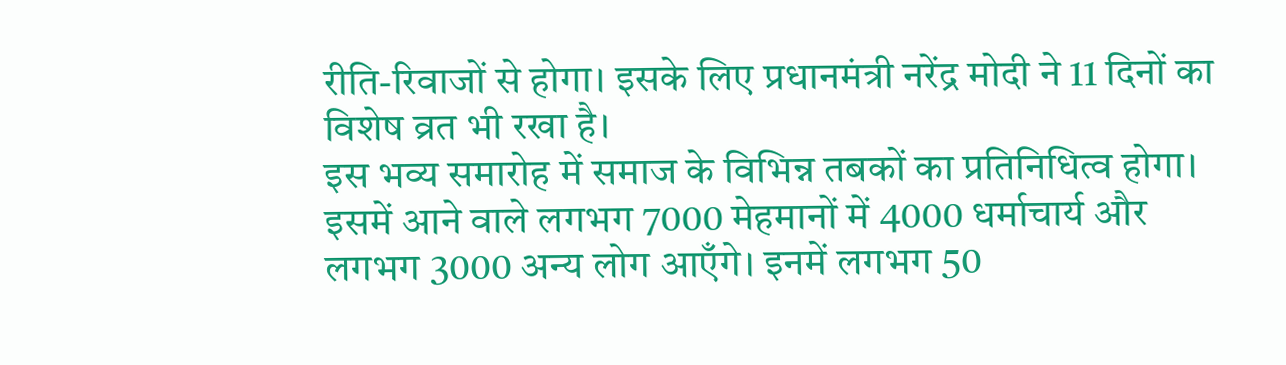रीति-रिवाजों से होगा। इसके लिए प्रधानमंत्री नरेंद्र मोदी ने 11 दिनों का विशेष व्रत भी रखा है।
इस भव्य समारोह में समाज के विभिन्न तबकों का प्रतिनिधित्व होगा। इसमें आने वाले लगभग 7000 मेहमानों में 4000 धर्माचार्य और लगभग 3000 अन्य लोग आएँगे। इनमें लगभग 50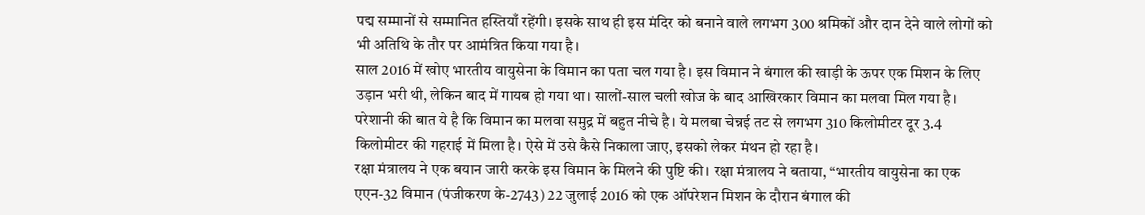पद्म सम्मानों से सम्मानित हस्तियाँ रहेंगी। इसके साथ ही इस मंदिर को बनाने वाले लगभग 300 श्रमिकों और दान देने वाले लोगों को भी अतिथि के तौर पर आमंत्रित किया गया है।
साल 2016 में खोए भारतीय वायुसेना के विमान का पता चल गया है। इस विमान ने बंगाल की खाड़ी के ऊपर एक मिशन के लिए उड़ान भरी थी, लेकिन बाद में गायब हो गया था। सालों-साल चली खोज के बाद आखिरकार विमान का मलवा मिल गया है। परेशानी की बात ये है कि विमान का मलवा समुद्र में बहुत नीचे है। ये मलबा चेन्नई तट से लगभग 310 किलोमीटर दूर 3.4 किलोमीटर की गहराई में मिला है। ऐसे में उसे कैसे निकाला जाए, इसको लेकर मंथन हो रहा है।
रक्षा मंत्रालय ने एक बयान जारी करके इस विमान के मिलने की पुष्टि की। रक्षा मंत्रालय ने बताया, “भारतीय वायुसेना का एक एएन-32 विमान (पंजीकरण के-2743) 22 जुलाई 2016 को एक ऑपरेशन मिशन के दौरान बंगाल की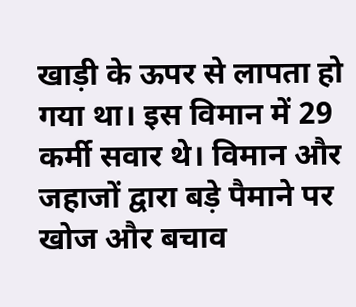खाड़ी के ऊपर से लापता हो गया था। इस विमान में 29 कर्मी सवार थे। विमान और जहाजों द्वारा बड़े पैमाने पर खोज और बचाव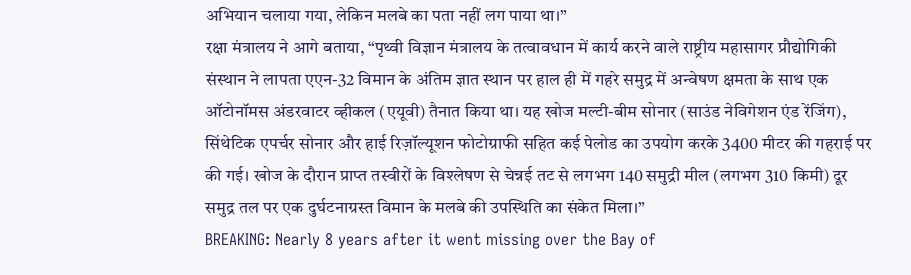अभियान चलाया गया, लेकिन मलबे का पता नहीं लग पाया था।”
रक्षा मंत्रालय ने आगे बताया, “पृथ्वी विज्ञान मंत्रालय के तत्वावधान में कार्य करने वाले राष्ट्रीय महासागर प्रौद्योगिकी संस्थान ने लापता एएन-32 विमान के अंतिम ज्ञात स्थान पर हाल ही में गहरे समुद्र में अन्वेषण क्षमता के साथ एक ऑटोनॉमस अंडरवाटर व्हीकल (एयूवी) तैनात किया था। यह खोज मल्टी-बीम सोनार (साउंड नेविगेशन एंड रेंजिंग), सिंथेटिक एपर्चर सोनार और हाई रिज़ॉल्यूशन फोटोग्राफी सहित कई पेलोड का उपयोग करके 3400 मीटर की गहराई पर की गई। खोज के दौरान प्राप्त तस्वीरों के विश्लेषण से चेन्नई तट से लगभग 140 समुद्री मील (लगभग 310 किमी) दूर समुद्र तल पर एक दुर्घटनाग्रस्त विमान के मलबे की उपस्थिति का संकेत मिला।”
BREAKING: Nearly 8 years after it went missing over the Bay of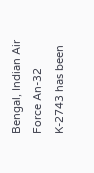Bengal, Indian Air Force An-32 K-2743 has been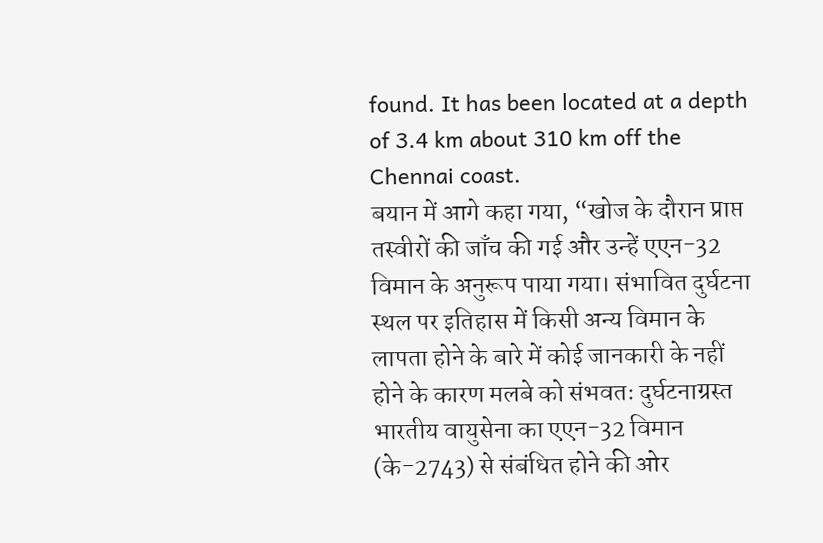found. It has been located at a depth of 3.4 km about 310 km off the Chennai coast.
बयान में आगे कहा गया, “खोज के दौरान प्राप्त तस्वीरों की जाँच की गई और उन्हें एएन-32 विमान के अनुरूप पाया गया। संभावित दुर्घटना स्थल पर इतिहास में किसी अन्य विमान के लापता होने के बारे में कोई जानकारी के नहीं होने के कारण मलबे को संभवतः दुर्घटनाग्रस्त भारतीय वायुसेना का एएन-32 विमान (के-2743) से संबंधित होने की ओर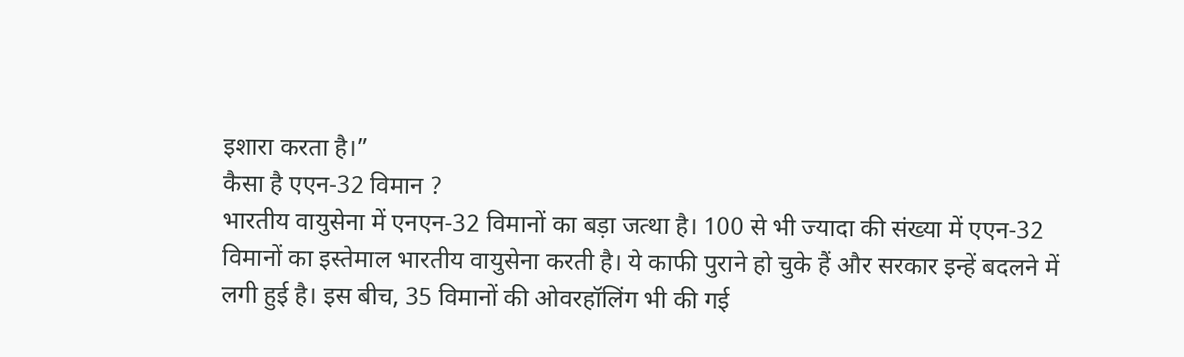इशारा करता है।”
कैसा है एएन-32 विमान ?
भारतीय वायुसेना में एनएन-32 विमानों का बड़ा जत्था है। 100 से भी ज्यादा की संख्या में एएन-32 विमानों का इस्तेमाल भारतीय वायुसेना करती है। ये काफी पुराने हो चुके हैं और सरकार इन्हें बदलने में लगी हुई है। इस बीच, 35 विमानों की ओवरहॉलिंग भी की गई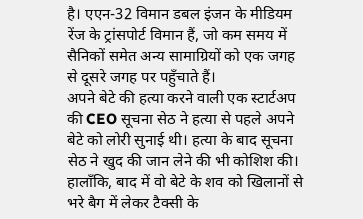है। एएन-32 विमान डबल इंजन के मीडियम रेंज के ट्रांसपोर्ट विमान हैं, जो कम समय में सैनिकों समेत अन्य सामाग्रियों को एक जगह से दूसरे जगह पर पहुँचाते हैं।
अपने बेटे की हत्या करने वाली एक स्टार्टअप की CEO सूचना सेठ ने हत्या से पहले अपने बेटे को लोरी सुनाई थी। हत्या के बाद सूचना सेठ ने खुद की जान लेने की भी कोशिश की। हालाँकि, बाद में वो बेटे के शव को खिलानों से भरे बैग में लेकर टैक्सी के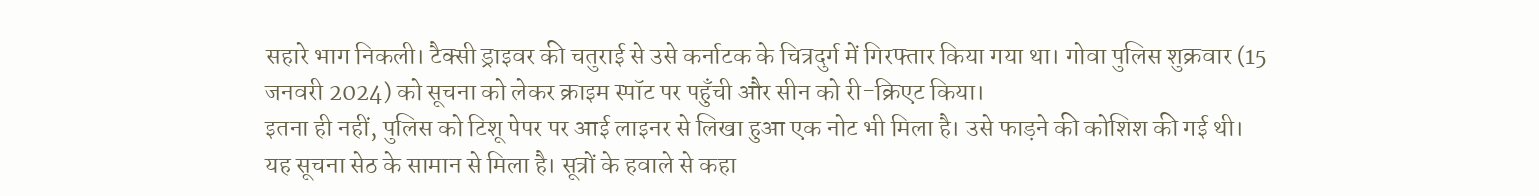सहारे भाग निकली। टैक्सी ड्राइवर की चतुराई से उसे कर्नाटक के चित्रदुर्ग में गिरफ्तार किया गया था। गोवा पुलिस शुक्रवार (15 जनवरी 2024) को सूचना को लेकर क्राइम स्पॉट पर पहुँची और सीन को री-क्रिएट किया।
इतना ही नहीं, पुलिस को टिशू पेपर पर आई लाइनर से लिखा हुआ एक नोट भी मिला है। उसे फाड़ने की कोशिश की गई थी। यह सूचना सेठ के सामान से मिला है। सूत्रों के हवाले से कहा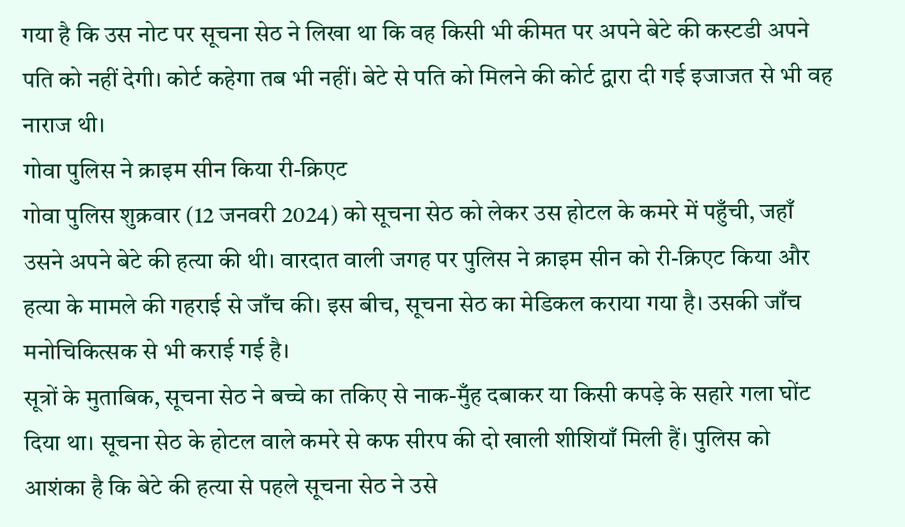गया है कि उस नोट पर सूचना सेठ ने लिखा था कि वह किसी भी कीमत पर अपने बेटे की कस्टडी अपने पति को नहीं देगी। कोर्ट कहेगा तब भी नहीं। बेटे से पति को मिलने की कोर्ट द्वारा दी गई इजाजत से भी वह नाराज थी।
गोवा पुलिस ने क्राइम सीन किया री-क्रिएट
गोवा पुलिस शुक्रवार (12 जनवरी 2024) को सूचना सेठ को लेकर उस होटल के कमरे में पहुँची, जहाँ उसने अपने बेटे की हत्या की थी। वारदात वाली जगह पर पुलिस ने क्राइम सीन को री-क्रिएट किया और हत्या के मामले की गहराई से जाँच की। इस बीच, सूचना सेठ का मेडिकल कराया गया है। उसकी जाँच मनोचिकित्सक से भी कराई गई है।
सूत्रों के मुताबिक, सूचना सेठ ने बच्चे का तकिए से नाक-मुँह दबाकर या किसी कपड़े के सहारे गला घोंट दिया था। सूचना सेठ के होटल वाले कमरे से कफ सीरप की दो खाली शीशियाँ मिली हैं। पुलिस को आशंका है कि बेटे की हत्या से पहले सूचना सेठ ने उसे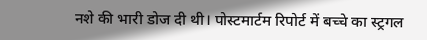नशे की भारी डोज दी थी। पोस्टमार्टम रिपोर्ट में बच्चे का स्ट्रगल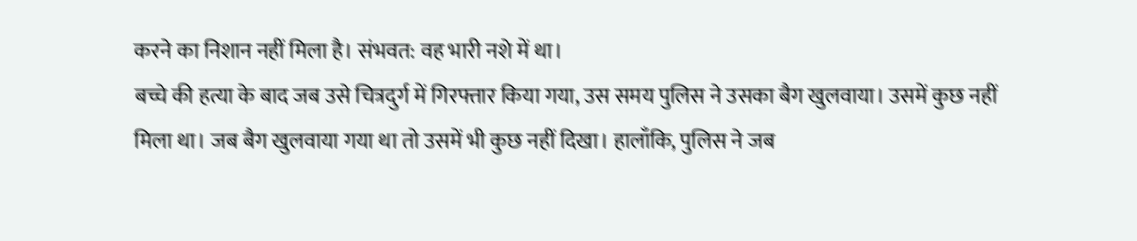करने का निशान नहीं मिला है। संभवत: वह भारी नशे में था।
बच्चे की हत्या के बाद जब उसे चित्रदुर्ग में गिरफ्तार किया गया, उस समय पुलिस ने उसका बैग खुलवाया। उसमें कुछ नहीं मिला था। जब बैग खुलवाया गया था तो उसमें भी कुछ नहीं दिखा। हालाँकि, पुलिस ने जब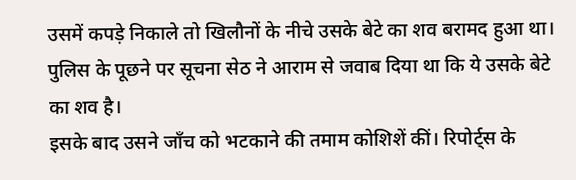उसमें कपड़े निकाले तो खिलौनों के नीचे उसके बेटे का शव बरामद हुआ था। पुलिस के पूछने पर सूचना सेठ ने आराम से जवाब दिया था कि ये उसके बेटे का शव है।
इसके बाद उसने जाँच को भटकाने की तमाम कोशिशें कीं। रिपोर्ट्स के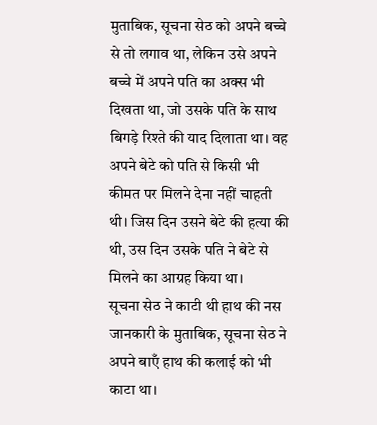मुताबिक, सूचना सेठ को अपने बच्चे से तो लगाव था, लेकिन उसे अपने बच्चे में अपने पति का अक्स भी दिखता था, जो उसके पति के साथ बिगड़े रिश्ते की याद दिलाता था। वह अपने बेटे को पति से किसी भी कीमत पर मिलने देना नहीं चाहती थी। जिस दिन उसने बेटे की हत्या की थी, उस दिन उसके पति ने बेटे से मिलने का आग्रह किया था।
सूचना सेठ ने काटी थी हाथ की नस
जानकारी के मुताबिक, सूचना सेठ ने अपने बाएँ हाथ की कलाई को भी काटा था।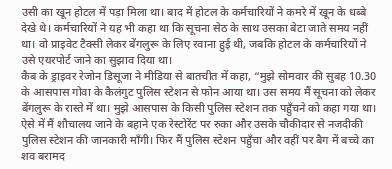उसी का खून होटल में पड़ा मिला था। बाद में होटल के कर्मचारियों ने कमरे में खून के धब्बे देखे थे। कर्मचारियों ने यह भी कहा था कि सूचना सेठ के साथ उसका बेटा जाते समय नहीं था। वो प्राइवेट टैक्सी लेकर बेंगलुरू के लिए रवाना हुई थी, जबकि होटल के कर्मचारियों ने उसे एयरपोर्ट जाने का सुझाव दिया था।
कैब के ड्राइवर रेजोन डिसूजा ने मीडिया से बातचीत में कहा, “मुझे सोमवार की सुबह 10.30 के आसपास गोवा के कैलंगुट पुलिस स्टेशन से फोन आया था। उस समय मैं सूचना को लेकर बेंगलुरू के रास्ते में था। मुझे आसपास के किसी पुलिस स्टेशन तक पहुँचने को कहा गया था। ऐसे में मैं शौचालय जाने के बहाने एक रेस्टोरेंट पर रुका और उसके चौकीदार से नजदीकी पुलिस स्टेशन की जानकारी माँगी। फिर मैं पुलिस स्टेशन पहुँचा और वहीं पर बैग में बच्चे का शव बरामद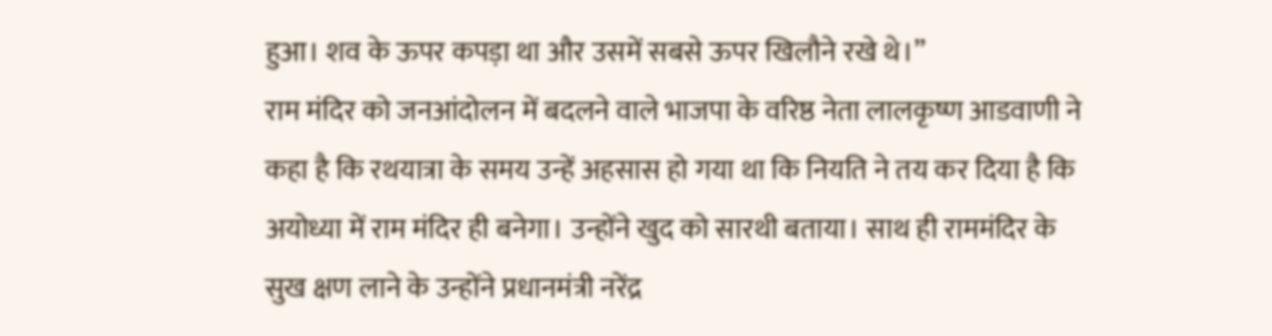हुआ। शव के ऊपर कपड़ा था और उसमें सबसे ऊपर खिलौने रखे थे।”
राम मंदिर को जनआंदोलन में बदलने वाले भाजपा के वरिष्ठ नेता लालकृष्ण आडवाणी ने कहा है कि रथयात्रा के समय उन्हें अहसास हो गया था कि नियति ने तय कर दिया है कि अयोध्या में राम मंदिर ही बनेगा। उन्होंने खुद को सारथी बताया। साथ ही राममंदिर के सुख क्षण लाने के उन्होंने प्रधानमंत्री नरेंद्र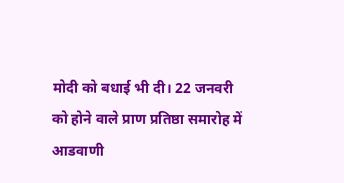मोदी को बधाई भी दी। 22 जनवरी को होने वाले प्राण प्रतिष्ठा समारोह में आडवाणी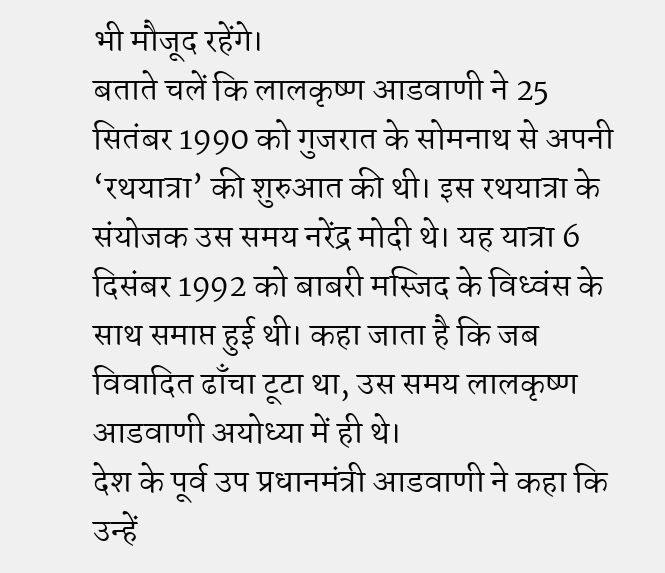भी मौजूद रहेंगे।
बताते चलें कि लालकृष्ण आडवाणी ने 25 सितंबर 1990 को गुजरात के सोमनाथ से अपनी ‘रथयात्रा’ की शुरुआत की थी। इस रथयात्रा के संयोजक उस समय नरेंद्र मोदी थे। यह यात्रा 6 दिसंबर 1992 को बाबरी मस्जिद के विध्वंस के साथ समाप्त हुई थी। कहा जाता है कि जब विवादित ढाँचा टूटा था, उस समय लालकृष्ण आडवाणी अयोध्या में ही थे।
देश के पूर्व उप प्रधानमंत्री आडवाणी ने कहा कि उन्हें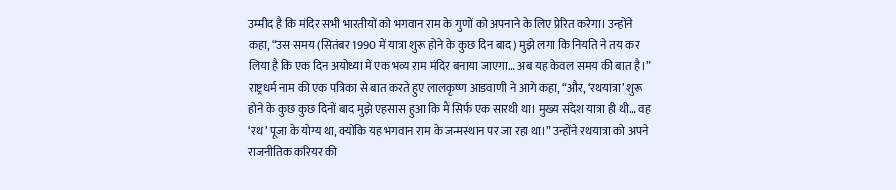उम्मीद है कि मंदिर सभी भारतीयों को भगवान राम के गुणों को अपनाने के लिए प्रेरित करेगा। उन्होंने कहा, “उस समय (सितंबर 1990 में यात्रा शुरू होने के कुछ दिन बाद) मुझे लगा कि नियति ने तय कर लिया है कि एक दिन अयोध्या में एक भव्य राम मंदिर बनाया जाएगा… अब यह केवल समय की बात है।”
राष्ट्रधर्म नाम की एक पत्रिका से बात करते हुए लालकृष्ण आडवाणी ने आगे कहा, “और, ‘रथयात्रा’ शुरू होने के कुछ कुछ दिनों बाद मुझे एहसास हुआ कि मैं सिर्फ एक सारथी था। मुख्य संदेश यात्रा ही थी… वह ‘रथ’ पूजा के योग्य था, क्योंकि यह भगवान राम के जन्मस्थान पर जा रहा था।” उन्होंने रथयात्रा को अपने राजनीतिक करियर की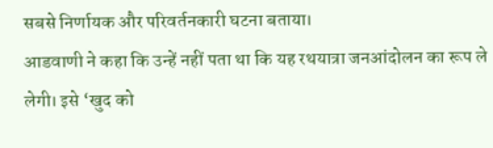सबसे निर्णायक और परिवर्तनकारी घटना बताया।
आडवाणी ने कहा कि उन्हें नहीं पता था कि यह रथयात्रा जनआंदोलन का रूप ले लेगी। इसे ‘खुद को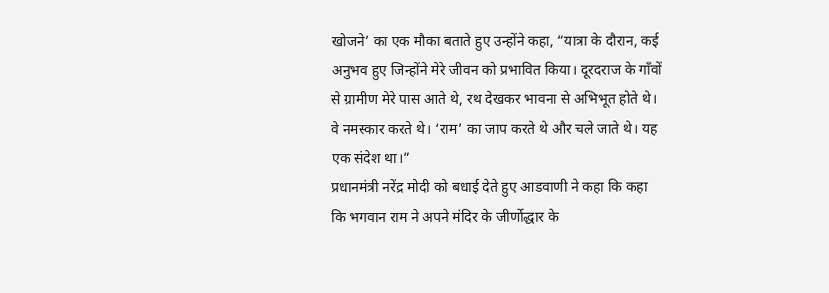खोजने’ का एक मौका बताते हुए उन्होंने कहा, “यात्रा के दौरान, कई अनुभव हुए जिन्होंने मेरे जीवन को प्रभावित किया। दूरदराज के गाँवों से ग्रामीण मेरे पास आते थे, रथ देखकर भावना से अभिभूत होते थे। वे नमस्कार करते थे। ‘राम’ का जाप करते थे और चले जाते थे। यह एक संदेश था।”
प्रधानमंत्री नरेंद्र मोदी को बधाई देते हुए आडवाणी ने कहा कि कहा कि भगवान राम ने अपने मंदिर के जीर्णोद्धार के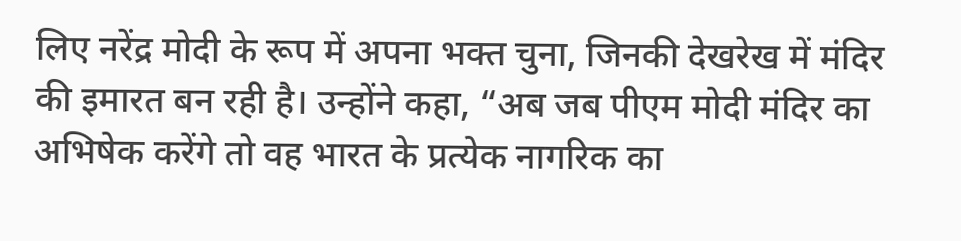लिए नरेंद्र मोदी के रूप में अपना भक्त चुना, जिनकी देखरेख में मंदिर की इमारत बन रही है। उन्होंने कहा, “अब जब पीएम मोदी मंदिर का अभिषेक करेंगे तो वह भारत के प्रत्येक नागरिक का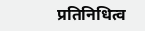प्रतिनिधित्व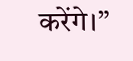करेंगे।”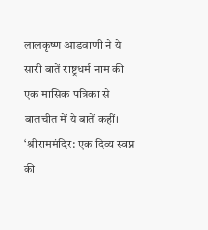लालकृष्ण आडवाणी ने ये सारी बातें राष्ट्रधर्म नाम की एक मासिक पत्रिका से बातचीत में ये बातें कहीं। ‘श्रीराममंदिर: एक दिव्य स्वप्न की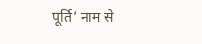पूर्ति’ नाम से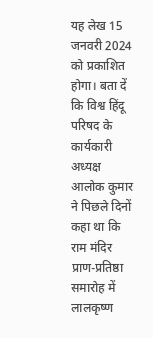यह लेख 15 जनवरी 2024 को प्रकाशित होगा। बता दें कि विश्व हिंदू परिषद के कार्यकारी अध्यक्ष आलोक कुमार ने पिछले दिनों कहा था कि राम मंदिर प्राण-प्रतिष्ठा समारोह में लालकृष्ण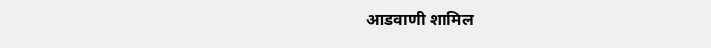आडवाणी शामिल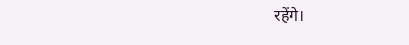रहेंगे।